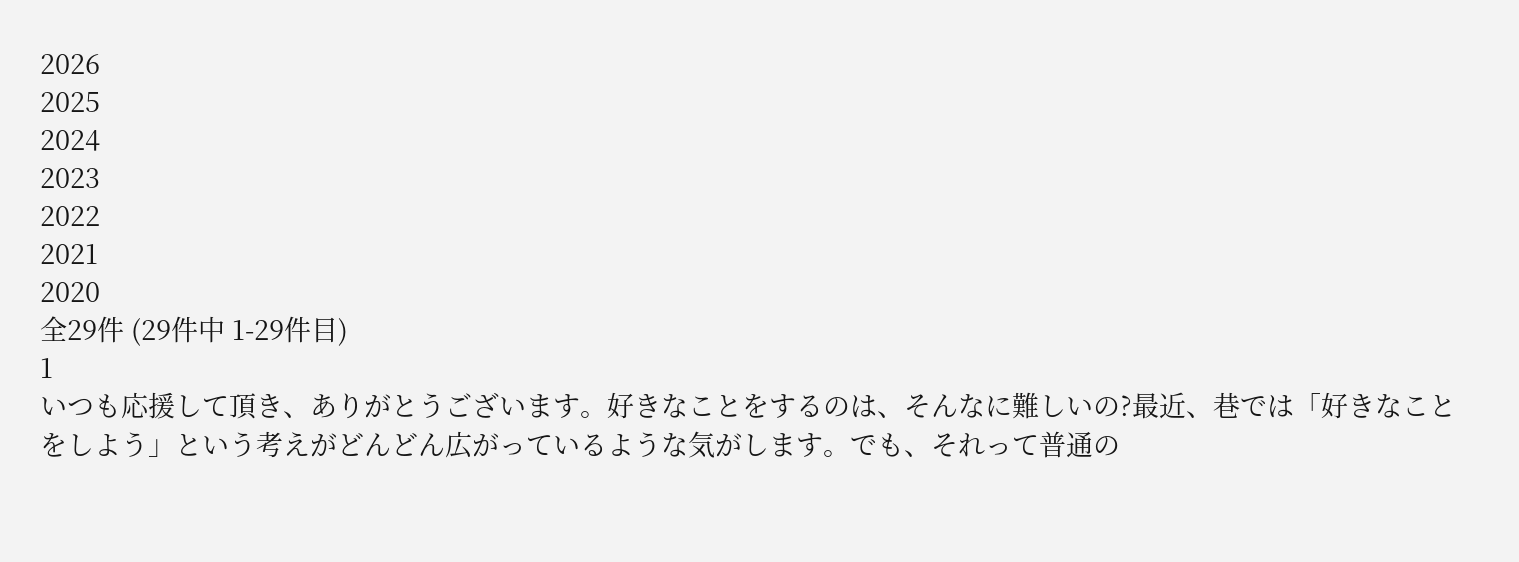2026
2025
2024
2023
2022
2021
2020
全29件 (29件中 1-29件目)
1
いつも応援して頂き、ありがとうございます。好きなことをするのは、そんなに難しいの?最近、巷では「好きなことをしよう」という考えがどんどん広がっているような気がします。でも、それって普通の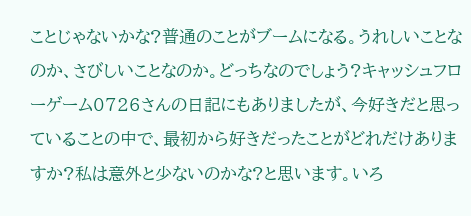ことじゃないかな?普通のことがブームになる。うれしいことなのか、さびしいことなのか。どっちなのでしょう?キャッシュフローゲーム0726さんの日記にもありましたが、今好きだと思っていることの中で、最初から好きだったことがどれだけありますか?私は意外と少ないのかな?と思います。いろ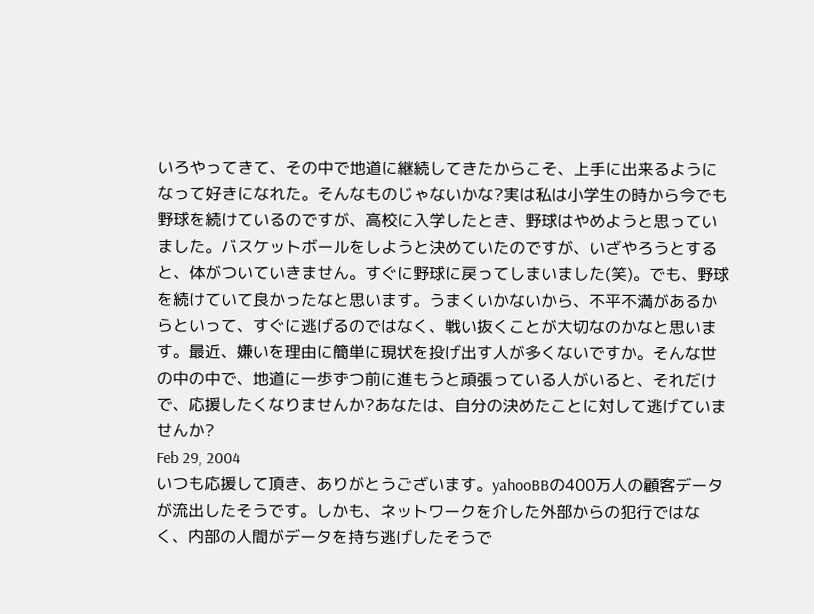いろやってきて、その中で地道に継続してきたからこそ、上手に出来るようになって好きになれた。そんなものじゃないかな?実は私は小学生の時から今でも野球を続けているのですが、高校に入学したとき、野球はやめようと思っていました。バスケットボールをしようと決めていたのですが、いざやろうとすると、体がついていきません。すぐに野球に戻ってしまいました(笑)。でも、野球を続けていて良かったなと思います。うまくいかないから、不平不満があるからといって、すぐに逃げるのではなく、戦い抜くことが大切なのかなと思います。最近、嫌いを理由に簡単に現状を投げ出す人が多くないですか。そんな世の中の中で、地道に一歩ずつ前に進もうと頑張っている人がいると、それだけで、応援したくなりませんか?あなたは、自分の決めたことに対して逃げていませんか?
Feb 29, 2004
いつも応援して頂き、ありがとうございます。yahooBBの400万人の顧客データが流出したそうです。しかも、ネットワークを介した外部からの犯行ではなく、内部の人間がデータを持ち逃げしたそうで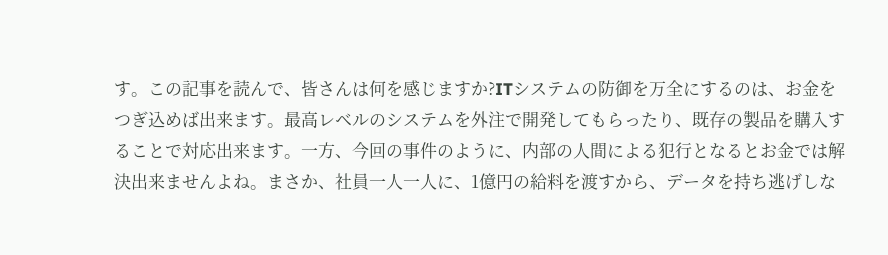す。この記事を読んで、皆さんは何を感じますか?ITシステムの防御を万全にするのは、お金をつぎ込めば出来ます。最高レベルのシステムを外注で開発してもらったり、既存の製品を購入することで対応出来ます。一方、今回の事件のように、内部の人間による犯行となるとお金では解決出来ませんよね。まさか、社員一人一人に、1億円の給料を渡すから、データを持ち逃げしな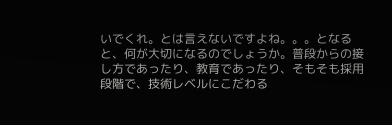いでくれ。とは言えないですよね。。。となると、何が大切になるのでしょうか。普段からの接し方であったり、教育であったり、そもそも採用段階で、技術レベルにこだわる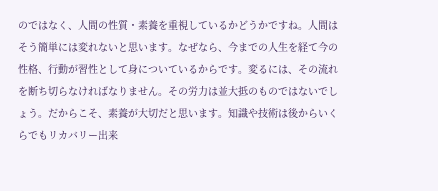のではなく、人間の性質・素養を重視しているかどうかですね。人間はそう簡単には変れないと思います。なぜなら、今までの人生を経て今の性格、行動が習性として身についているからです。変るには、その流れを断ち切らなければなりません。その労力は並大抵のものではないでしょう。だからこそ、素養が大切だと思います。知識や技術は後からいくらでもリカバリー出来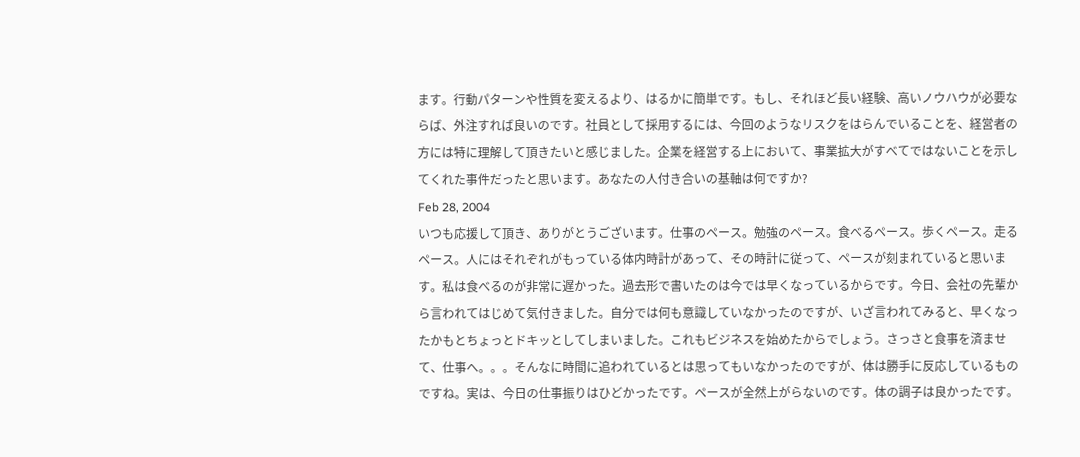ます。行動パターンや性質を変えるより、はるかに簡単です。もし、それほど長い経験、高いノウハウが必要ならば、外注すれば良いのです。社員として採用するには、今回のようなリスクをはらんでいることを、経営者の方には特に理解して頂きたいと感じました。企業を経営する上において、事業拡大がすべてではないことを示してくれた事件だったと思います。あなたの人付き合いの基軸は何ですか?
Feb 28, 2004
いつも応援して頂き、ありがとうございます。仕事のペース。勉強のペース。食べるペース。歩くペース。走るペース。人にはそれぞれがもっている体内時計があって、その時計に従って、ペースが刻まれていると思います。私は食べるのが非常に遅かった。過去形で書いたのは今では早くなっているからです。今日、会社の先輩から言われてはじめて気付きました。自分では何も意識していなかったのですが、いざ言われてみると、早くなったかもとちょっとドキッとしてしまいました。これもビジネスを始めたからでしょう。さっさと食事を済ませて、仕事へ。。。そんなに時間に追われているとは思ってもいなかったのですが、体は勝手に反応しているものですね。実は、今日の仕事振りはひどかったです。ペースが全然上がらないのです。体の調子は良かったです。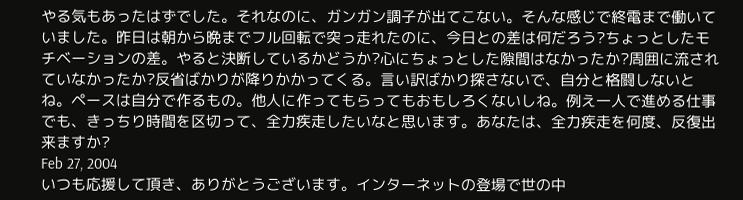やる気もあったはずでした。それなのに、ガンガン調子が出てこない。そんな感じで終電まで働いていました。昨日は朝から晩までフル回転で突っ走れたのに、今日との差は何だろう?ちょっとしたモチベーションの差。やると決断しているかどうか?心にちょっとした隙間はなかったか?周囲に流されていなかったか?反省ばかりが降りかかってくる。言い訳ばかり探さないで、自分と格闘しないとね。ペースは自分で作るもの。他人に作ってもらってもおもしろくないしね。例え一人で進める仕事でも、きっちり時間を区切って、全力疾走したいなと思います。あなたは、全力疾走を何度、反復出来ますか?
Feb 27, 2004
いつも応援して頂き、ありがとうございます。インターネットの登場で世の中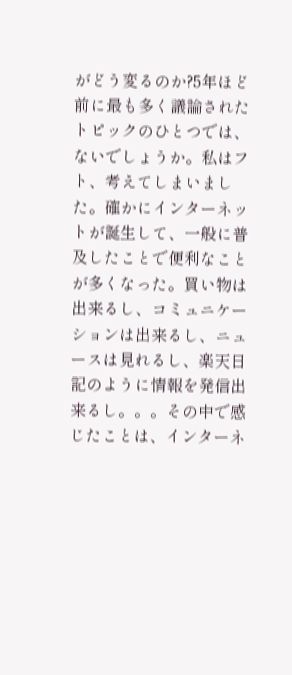がどう変るのか?5年ほど前に最も多く議論されたトピックのひとつでは、ないでしょうか。私はフト、考えてしまいました。確かにインターネットが誕生して、一般に普及したことで便利なことが多くなった。買い物は出来るし、コミュニケーションは出来るし、ニュースは見れるし、楽天日記のように情報を発信出来るし。。。その中で感じたことは、インターネ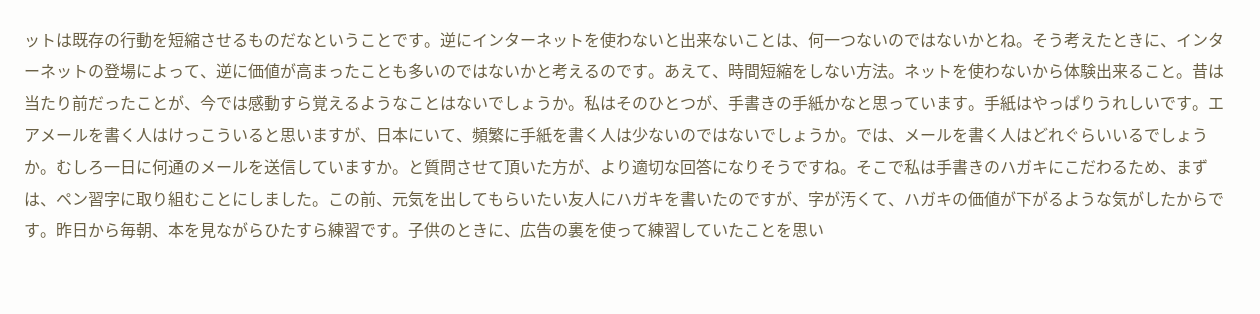ットは既存の行動を短縮させるものだなということです。逆にインターネットを使わないと出来ないことは、何一つないのではないかとね。そう考えたときに、インターネットの登場によって、逆に価値が高まったことも多いのではないかと考えるのです。あえて、時間短縮をしない方法。ネットを使わないから体験出来ること。昔は当たり前だったことが、今では感動すら覚えるようなことはないでしょうか。私はそのひとつが、手書きの手紙かなと思っています。手紙はやっぱりうれしいです。エアメールを書く人はけっこういると思いますが、日本にいて、頻繁に手紙を書く人は少ないのではないでしょうか。では、メールを書く人はどれぐらいいるでしょうか。むしろ一日に何通のメールを送信していますか。と質問させて頂いた方が、より適切な回答になりそうですね。そこで私は手書きのハガキにこだわるため、まずは、ペン習字に取り組むことにしました。この前、元気を出してもらいたい友人にハガキを書いたのですが、字が汚くて、ハガキの価値が下がるような気がしたからです。昨日から毎朝、本を見ながらひたすら練習です。子供のときに、広告の裏を使って練習していたことを思い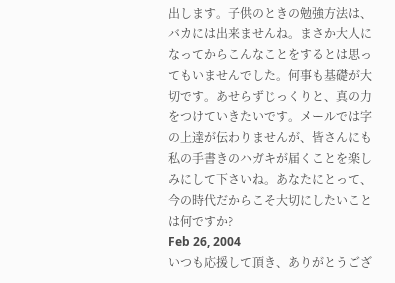出します。子供のときの勉強方法は、バカには出来ませんね。まさか大人になってからこんなことをするとは思ってもいませんでした。何事も基礎が大切です。あせらずじっくりと、真の力をつけていきたいです。メールでは字の上達が伝わりませんが、皆さんにも私の手書きのハガキが届くことを楽しみにして下さいね。あなたにとって、今の時代だからこそ大切にしたいことは何ですか?
Feb 26, 2004
いつも応援して頂き、ありがとうござ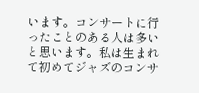います。コンサートに行ったことのある人は多いと思います。私は生まれて初めてジャズのコンサ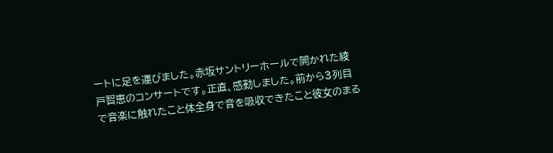ートに足を運びました。赤坂サントリーホールで開かれた綾戸智恵のコンサートです。正直、感動しました。前から3列目で音楽に触れたこと体全身で音を吸収できたこと彼女のまる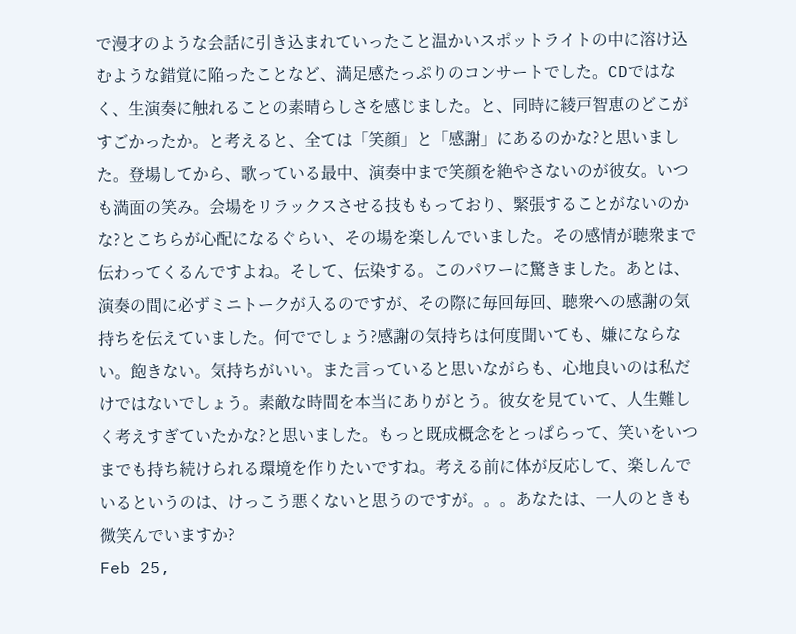で漫才のような会話に引き込まれていったこと温かいスポットライトの中に溶け込むような錯覚に陥ったことなど、満足感たっぷりのコンサートでした。CDではなく、生演奏に触れることの素晴らしさを感じました。と、同時に綾戸智恵のどこがすごかったか。と考えると、全ては「笑顔」と「感謝」にあるのかな?と思いました。登場してから、歌っている最中、演奏中まで笑顔を絶やさないのが彼女。いつも満面の笑み。会場をリラックスさせる技ももっており、緊張することがないのかな?とこちらが心配になるぐらい、その場を楽しんでいました。その感情が聴衆まで伝わってくるんですよね。そして、伝染する。このパワーに驚きました。あとは、演奏の間に必ずミニトークが入るのですが、その際に毎回毎回、聴衆への感謝の気持ちを伝えていました。何ででしょう?感謝の気持ちは何度聞いても、嫌にならない。飽きない。気持ちがいい。また言っていると思いながらも、心地良いのは私だけではないでしょう。素敵な時間を本当にありがとう。彼女を見ていて、人生難しく考えすぎていたかな?と思いました。もっと既成概念をとっぱらって、笑いをいつまでも持ち続けられる環境を作りたいですね。考える前に体が反応して、楽しんでいるというのは、けっこう悪くないと思うのですが。。。あなたは、一人のときも微笑んでいますか?
Feb 25,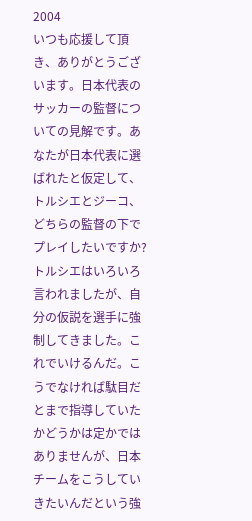2004
いつも応援して頂き、ありがとうございます。日本代表のサッカーの監督についての見解です。あなたが日本代表に選ばれたと仮定して、トルシエとジーコ、どちらの監督の下でプレイしたいですか?トルシエはいろいろ言われましたが、自分の仮説を選手に強制してきました。これでいけるんだ。こうでなければ駄目だとまで指導していたかどうかは定かではありませんが、日本チームをこうしていきたいんだという強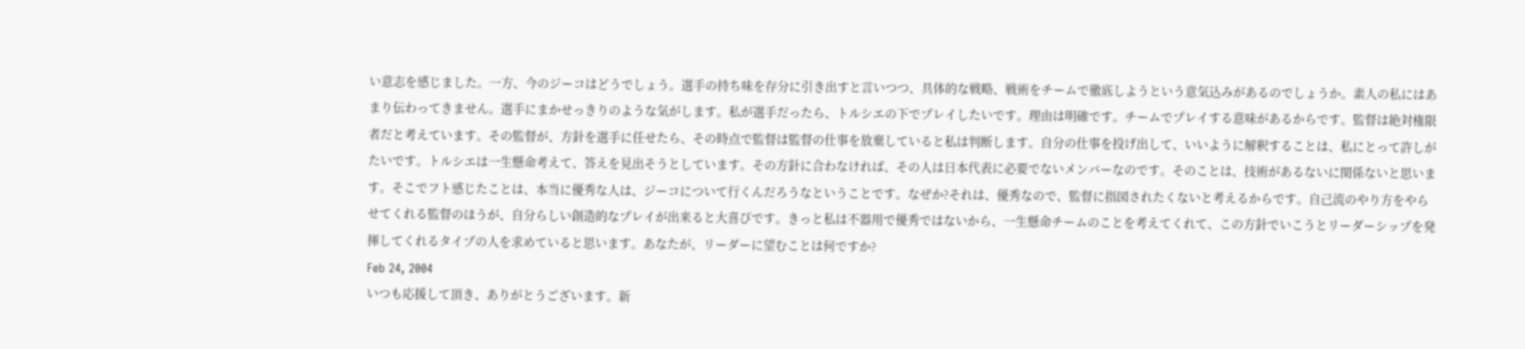い意志を感じました。一方、今のジーコはどうでしょう。選手の持ち味を存分に引き出すと言いつつ、具体的な戦略、戦術をチームで徹底しようという意気込みがあるのでしょうか。素人の私にはあまり伝わってきません。選手にまかせっきりのような気がします。私が選手だったら、トルシエの下でプレイしたいです。理由は明確です。チームでプレイする意味があるからです。監督は絶対権限者だと考えています。その監督が、方針を選手に任せたら、その時点で監督は監督の仕事を放棄していると私は判断します。自分の仕事を投げ出して、いいように解釈することは、私にとって許しがたいです。トルシエは一生懸命考えて、答えを見出そうとしています。その方針に合わなければ、その人は日本代表に必要でないメンバーなのです。そのことは、技術があるないに関係ないと思います。そこでフト感じたことは、本当に優秀な人は、ジーコについて行くんだろうなということです。なぜか?それは、優秀なので、監督に指図されたくないと考えるからです。自己流のやり方をやらせてくれる監督のほうが、自分らしい創造的なプレイが出来ると大喜びです。きっと私は不器用で優秀ではないから、一生懸命チームのことを考えてくれて、この方針でいこうとリーダーシップを発揮してくれるタイプの人を求めていると思います。あなたが、リーダーに望むことは何ですか?
Feb 24, 2004
いつも応援して頂き、ありがとうございます。新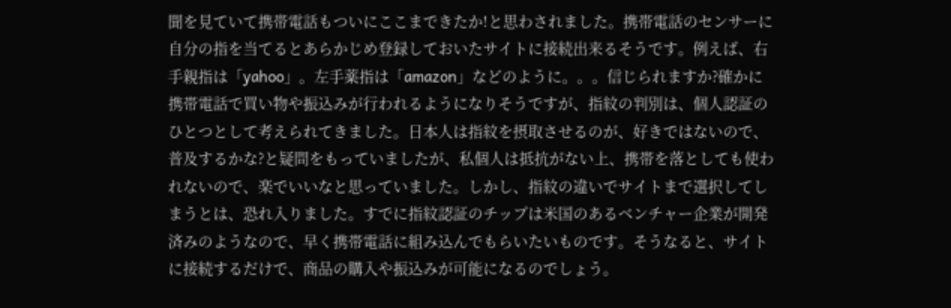聞を見ていて携帯電話もついにここまできたか!と思わされました。携帯電話のセンサーに自分の指を当てるとあらかじめ登録しておいたサイトに接続出来るそうです。例えば、右手親指は「yahoo」。左手薬指は「amazon」などのように。。。信じられますか?確かに携帯電話で買い物や振込みが行われるようになりそうですが、指紋の判別は、個人認証のひとつとして考えられてきました。日本人は指紋を摂取させるのが、好きではないので、普及するかな?と疑問をもっていましたが、私個人は抵抗がない上、携帯を落としても使われないので、楽でいいなと思っていました。しかし、指紋の違いでサイトまで選択してしまうとは、恐れ入りました。すでに指紋認証のチップは米国のあるベンチャー企業が開発済みのようなので、早く携帯電話に組み込んでもらいたいものです。そうなると、サイトに接続するだけで、商品の購入や振込みが可能になるのでしょう。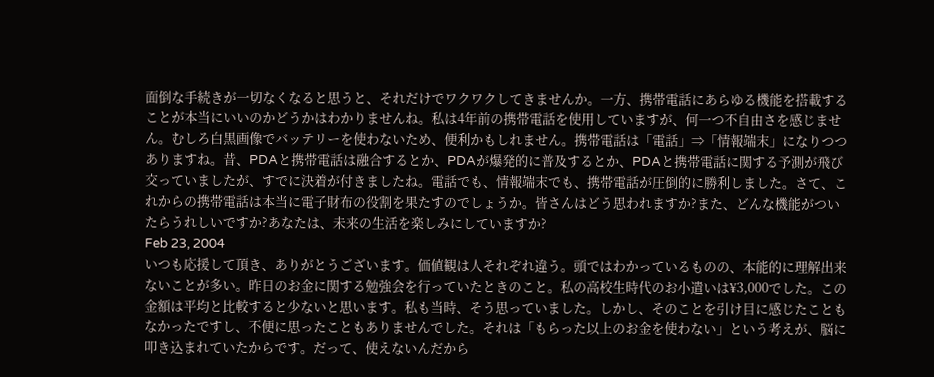面倒な手続きが一切なくなると思うと、それだけでワクワクしてきませんか。一方、携帯電話にあらゆる機能を搭載することが本当にいいのかどうかはわかりませんね。私は4年前の携帯電話を使用していますが、何一つ不自由さを感じません。むしろ白黒画像でバッテリーを使わないため、便利かもしれません。携帯電話は「電話」⇒「情報端末」になりつつありますね。昔、PDAと携帯電話は融合するとか、PDAが爆発的に普及するとか、PDAと携帯電話に関する予測が飛び交っていましたが、すでに決着が付きましたね。電話でも、情報端末でも、携帯電話が圧倒的に勝利しました。さて、これからの携帯電話は本当に電子財布の役割を果たすのでしょうか。皆さんはどう思われますか?また、どんな機能がついたらうれしいですか?あなたは、未来の生活を楽しみにしていますか?
Feb 23, 2004
いつも応援して頂き、ありがとうございます。価値観は人それぞれ違う。頭ではわかっているものの、本能的に理解出来ないことが多い。昨日のお金に関する勉強会を行っていたときのこと。私の高校生時代のお小遣いは¥3,000でした。この金額は平均と比較すると少ないと思います。私も当時、そう思っていました。しかし、そのことを引け目に感じたこともなかったですし、不便に思ったこともありませんでした。それは「もらった以上のお金を使わない」という考えが、脳に叩き込まれていたからです。だって、使えないんだから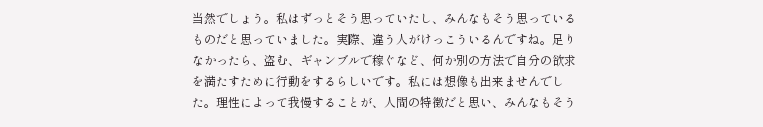当然でしょう。私はずっとそう思っていたし、みんなもそう思っているものだと思っていました。実際、違う人がけっこういるんですね。足りなかったら、盗む、ギャンブルで稼ぐなど、何か別の方法で自分の欲求を満たすために行動をするらしいです。私には想像も出来ませんでした。理性によって我慢することが、人間の特徴だと思い、みんなもそう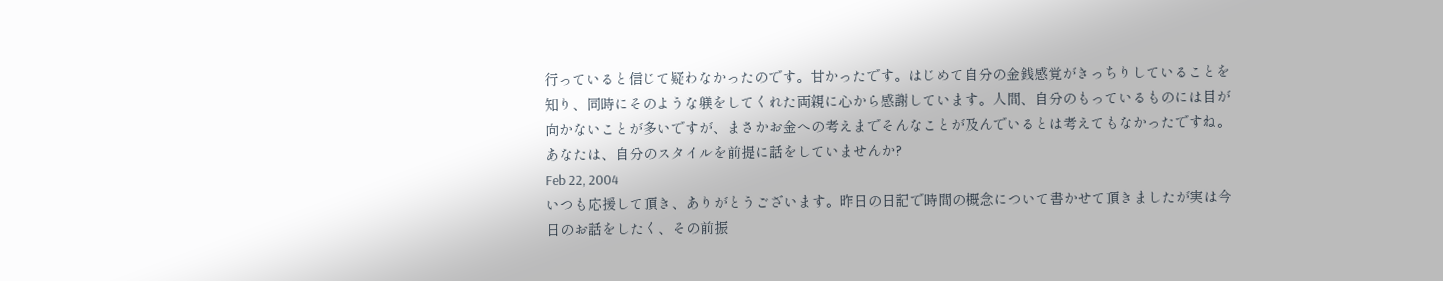行っていると信じて疑わなかったのです。甘かったです。はじめて自分の金銭感覚がきっちりしていることを知り、同時にそのような躾をしてくれた両親に心から感謝しています。人間、自分のもっているものには目が向かないことが多いですが、まさかお金への考えまでそんなことが及んでいるとは考えてもなかったですね。あなたは、自分のスタイルを前提に話をしていませんか?
Feb 22, 2004
いつも応援して頂き、ありがとうございます。昨日の日記で時間の概念について書かせて頂きましたが実は今日のお話をしたく、その前振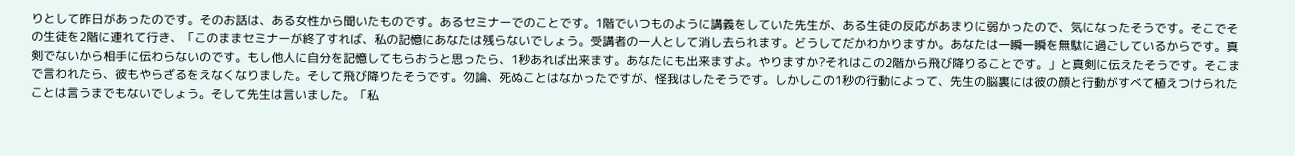りとして昨日があったのです。そのお話は、ある女性から聞いたものです。あるセミナーでのことです。1階でいつものように講義をしていた先生が、ある生徒の反応があまりに弱かったので、気になったそうです。そこでその生徒を2階に連れて行き、「このままセミナーが終了すれば、私の記憶にあなたは残らないでしょう。受講者の一人として消し去られます。どうしてだかわかりますか。あなたは一瞬一瞬を無駄に過ごしているからです。真剣でないから相手に伝わらないのです。もし他人に自分を記憶してもらおうと思ったら、1秒あれば出来ます。あなたにも出来ますよ。やりますか?それはこの2階から飛び降りることです。」と真剣に伝えたそうです。そこまで言われたら、彼もやらざるをえなくなりました。そして飛び降りたそうです。勿論、死ぬことはなかったですが、怪我はしたそうです。しかしこの1秒の行動によって、先生の脳裏には彼の顔と行動がすべて植えつけられたことは言うまでもないでしょう。そして先生は言いました。「私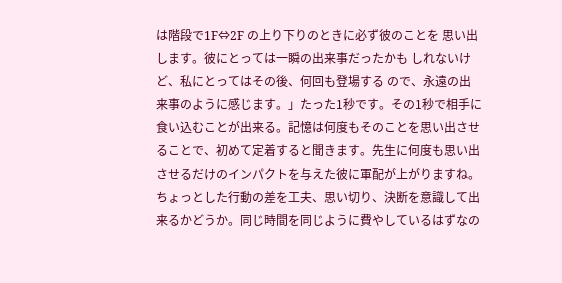は階段で1F⇔2F の上り下りのときに必ず彼のことを 思い出します。彼にとっては一瞬の出来事だったかも しれないけど、私にとってはその後、何回も登場する ので、永遠の出来事のように感じます。」たった1秒です。その1秒で相手に食い込むことが出来る。記憶は何度もそのことを思い出させることで、初めて定着すると聞きます。先生に何度も思い出させるだけのインパクトを与えた彼に軍配が上がりますね。ちょっとした行動の差を工夫、思い切り、決断を意識して出来るかどうか。同じ時間を同じように費やしているはずなの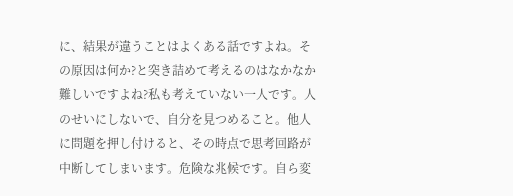に、結果が違うことはよくある話ですよね。その原因は何か?と突き詰めて考えるのはなかなか難しいですよね?私も考えていない一人です。人のせいにしないで、自分を見つめること。他人に問題を押し付けると、その時点で思考回路が中断してしまいます。危険な兆候です。自ら変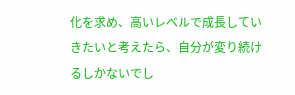化を求め、高いレベルで成長していきたいと考えたら、自分が変り続けるしかないでし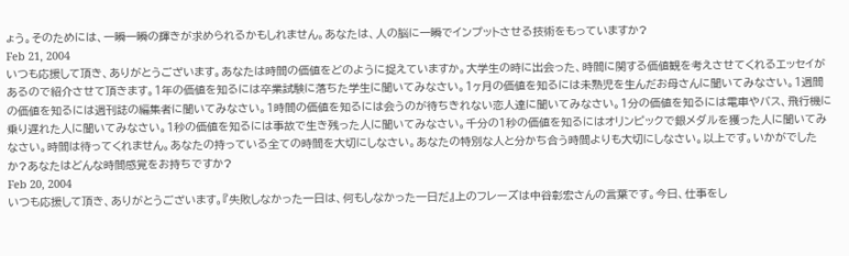ょう。そのためには、一瞬一瞬の輝きが求められるかもしれません。あなたは、人の脳に一瞬でインプットさせる技術をもっていますか?
Feb 21, 2004
いつも応援して頂き、ありがとうございます。あなたは時間の価値をどのように捉えていますか。大学生の時に出会った、時間に関する価値観を考えさせてくれるエッセイがあるので紹介させて頂きます。1年の価値を知るには卒業試験に落ちた学生に聞いてみなさい。1ヶ月の価値を知るには未熟児を生んだお母さんに聞いてみなさい。1週間の価値を知るには週刊誌の編集者に聞いてみなさい。1時間の価値を知るには会うのが待ちきれない恋人達に聞いてみなさい。1分の価値を知るには電車やバス、飛行機に乗り遅れた人に聞いてみなさい。1秒の価値を知るには事故で生き残った人に聞いてみなさい。千分の1秒の価値を知るにはオリンピックで銀メダルを獲った人に聞いてみなさい。時間は待ってくれません。あなたの持っている全ての時間を大切にしなさい。あなたの特別な人と分かち合う時間よりも大切にしなさい。以上です。いかがでしたか?あなたはどんな時間感覚をお持ちですか?
Feb 20, 2004
いつも応援して頂き、ありがとうございます。『失敗しなかった一日は、何もしなかった一日だ』上のフレーズは中谷彰宏さんの言葉です。今日、仕事をし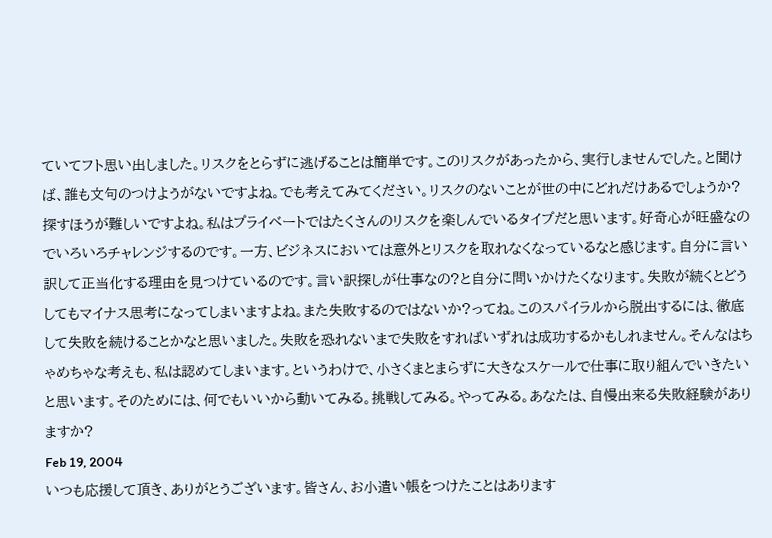ていてフト思い出しました。リスクをとらずに逃げることは簡単です。このリスクがあったから、実行しませんでした。と聞けば、誰も文句のつけようがないですよね。でも考えてみてください。リスクのないことが世の中にどれだけあるでしょうか?探すほうが難しいですよね。私はプライベートではたくさんのリスクを楽しんでいるタイプだと思います。好奇心が旺盛なのでいろいろチャレンジするのです。一方、ビジネスにおいては意外とリスクを取れなくなっているなと感じます。自分に言い訳して正当化する理由を見つけているのです。言い訳探しが仕事なの?と自分に問いかけたくなります。失敗が続くとどうしてもマイナス思考になってしまいますよね。また失敗するのではないか?ってね。このスパイラルから脱出するには、徹底して失敗を続けることかなと思いました。失敗を恐れないまで失敗をすればいずれは成功するかもしれません。そんなはちゃめちゃな考えも、私は認めてしまいます。というわけで、小さくまとまらずに大きなスケールで仕事に取り組んでいきたいと思います。そのためには、何でもいいから動いてみる。挑戦してみる。やってみる。あなたは、自慢出来る失敗経験がありますか?
Feb 19, 2004
いつも応援して頂き、ありがとうございます。皆さん、お小遣い帳をつけたことはあります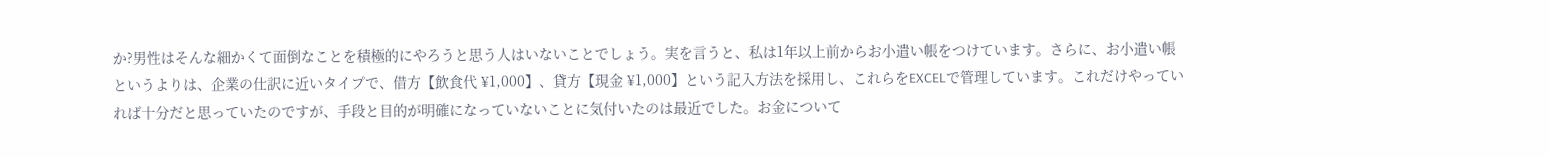か?男性はそんな細かくて面倒なことを積極的にやろうと思う人はいないことでしょう。実を言うと、私は1年以上前からお小遣い帳をつけています。さらに、お小遣い帳というよりは、企業の仕訳に近いタイプで、借方【飲食代 ¥1,000】、貸方【現金 ¥1,000】という記入方法を採用し、これらをEXCELで管理しています。これだけやっていれば十分だと思っていたのですが、手段と目的が明確になっていないことに気付いたのは最近でした。お金について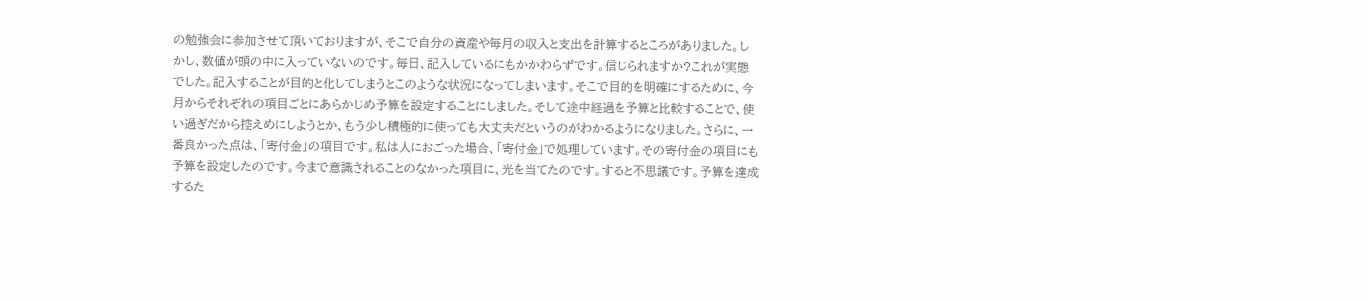の勉強会に参加させて頂いておりますが、そこで自分の資産や毎月の収入と支出を計算するところがありました。しかし、数値が頭の中に入っていないのです。毎日、記入しているにもかかわらずです。信じられますか?これが実態でした。記入することが目的と化してしまうとこのような状況になってしまいます。そこで目的を明確にするために、今月からそれぞれの項目ごとにあらかじめ予算を設定することにしました。そして途中経過を予算と比較することで、使い過ぎだから控えめにしようとか、もう少し積極的に使っても大丈夫だというのがわかるようになりました。さらに、一番良かった点は、「寄付金」の項目です。私は人におごった場合、「寄付金」で処理しています。その寄付金の項目にも予算を設定したのです。今まで意識されることのなかった項目に、光を当てたのです。すると不思議です。予算を達成するた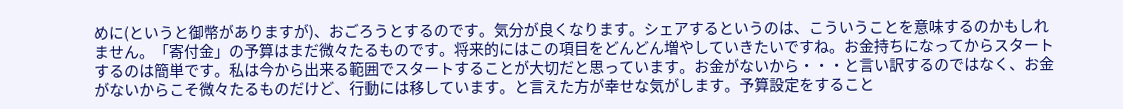めに(というと御幣がありますが)、おごろうとするのです。気分が良くなります。シェアするというのは、こういうことを意味するのかもしれません。「寄付金」の予算はまだ微々たるものです。将来的にはこの項目をどんどん増やしていきたいですね。お金持ちになってからスタートするのは簡単です。私は今から出来る範囲でスタートすることが大切だと思っています。お金がないから・・・と言い訳するのではなく、お金がないからこそ微々たるものだけど、行動には移しています。と言えた方が幸せな気がします。予算設定をすること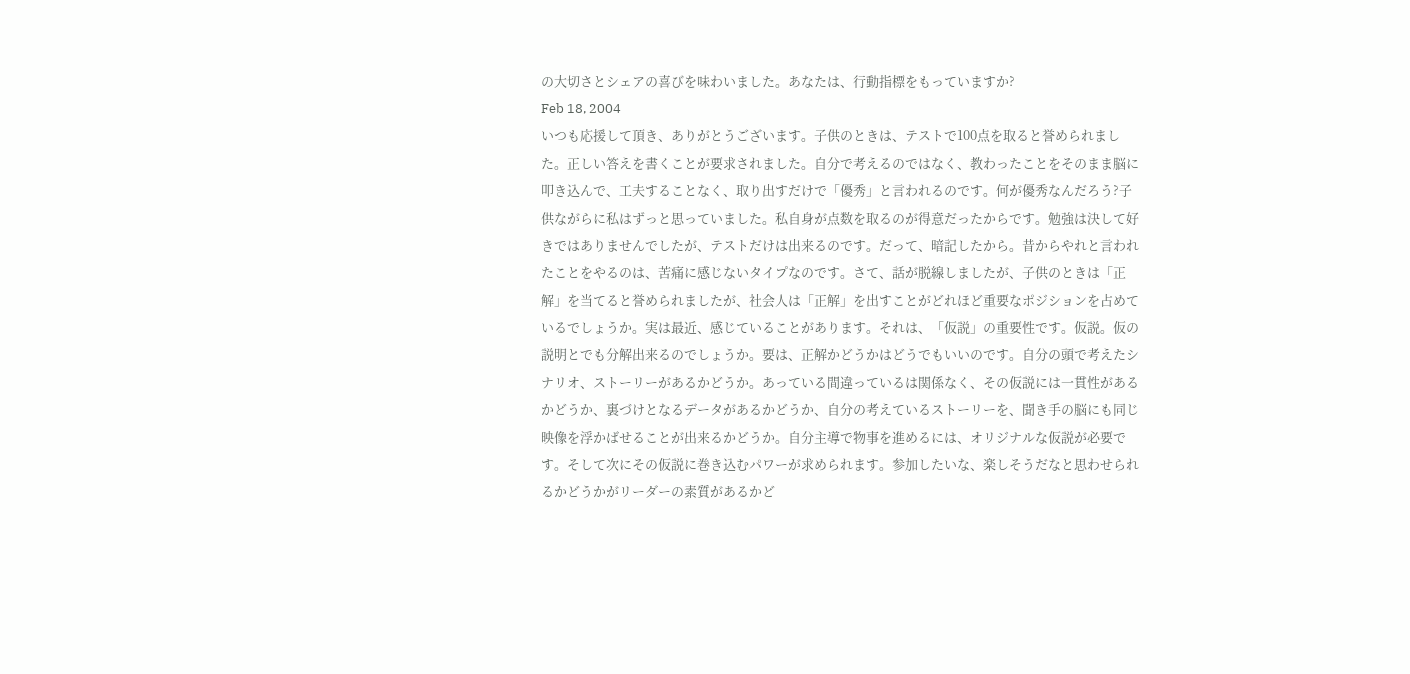の大切さとシェアの喜びを味わいました。あなたは、行動指標をもっていますか?
Feb 18, 2004
いつも応援して頂き、ありがとうございます。子供のときは、テストで100点を取ると誉められました。正しい答えを書くことが要求されました。自分で考えるのではなく、教わったことをそのまま脳に叩き込んで、工夫することなく、取り出すだけで「優秀」と言われるのです。何が優秀なんだろう?子供ながらに私はずっと思っていました。私自身が点数を取るのが得意だったからです。勉強は決して好きではありませんでしたが、テストだけは出来るのです。だって、暗記したから。昔からやれと言われたことをやるのは、苦痛に感じないタイプなのです。さて、話が脱線しましたが、子供のときは「正解」を当てると誉められましたが、社会人は「正解」を出すことがどれほど重要なポジションを占めているでしょうか。実は最近、感じていることがあります。それは、「仮説」の重要性です。仮説。仮の説明とでも分解出来るのでしょうか。要は、正解かどうかはどうでもいいのです。自分の頭で考えたシナリオ、ストーリーがあるかどうか。あっている間違っているは関係なく、その仮説には一貫性があるかどうか、裏づけとなるデータがあるかどうか、自分の考えているストーリーを、聞き手の脳にも同じ映像を浮かばせることが出来るかどうか。自分主導で物事を進めるには、オリジナルな仮説が必要です。そして次にその仮説に巻き込むパワーが求められます。参加したいな、楽しそうだなと思わせられるかどうかがリーダーの素質があるかど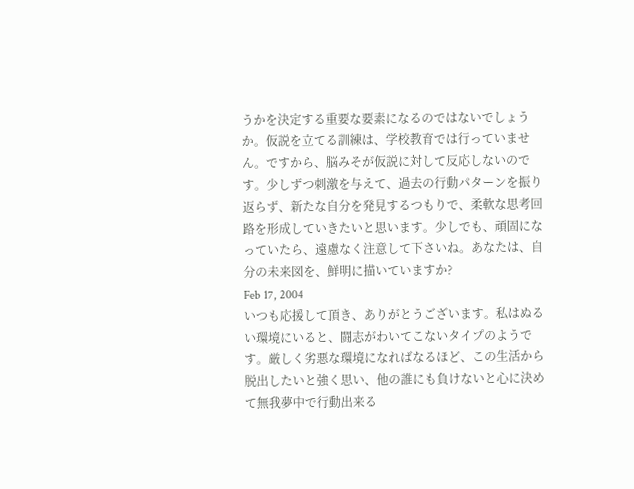うかを決定する重要な要素になるのではないでしょうか。仮説を立てる訓練は、学校教育では行っていません。ですから、脳みそが仮説に対して反応しないのです。少しずつ刺激を与えて、過去の行動パターンを振り返らず、新たな自分を発見するつもりで、柔軟な思考回路を形成していきたいと思います。少しでも、頑固になっていたら、遠慮なく注意して下さいね。あなたは、自分の未来図を、鮮明に描いていますか?
Feb 17, 2004
いつも応援して頂き、ありがとうございます。私はぬるい環境にいると、闘志がわいてこないタイプのようです。厳しく劣悪な環境になればなるほど、この生活から脱出したいと強く思い、他の誰にも負けないと心に決めて無我夢中で行動出来る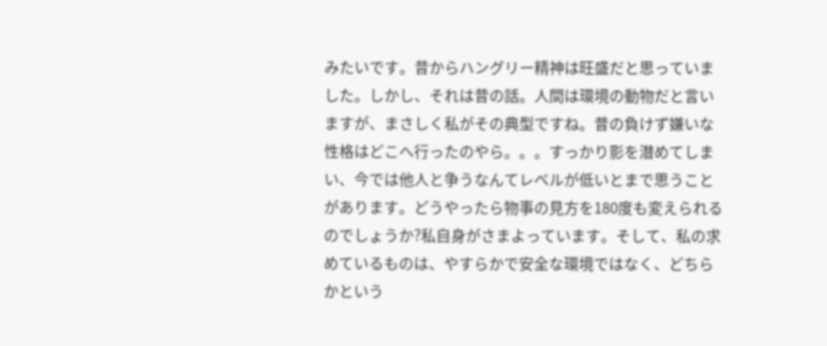みたいです。昔からハングリー精神は旺盛だと思っていました。しかし、それは昔の話。人間は環境の動物だと言いますが、まさしく私がその典型ですね。昔の負けず嫌いな性格はどこへ行ったのやら。。。すっかり影を潜めてしまい、今では他人と争うなんてレベルが低いとまで思うことがあります。どうやったら物事の見方を180度も変えられるのでしょうか?私自身がさまよっています。そして、私の求めているものは、やすらかで安全な環境ではなく、どちらかという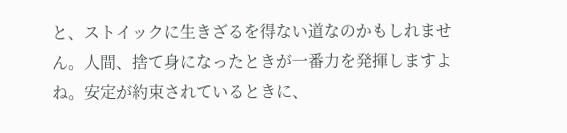と、ストイックに生きざるを得ない道なのかもしれません。人間、捨て身になったときが一番力を発揮しますよね。安定が約束されているときに、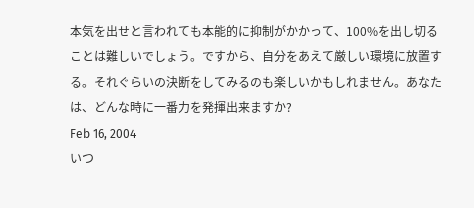本気を出せと言われても本能的に抑制がかかって、100%を出し切ることは難しいでしょう。ですから、自分をあえて厳しい環境に放置する。それぐらいの決断をしてみるのも楽しいかもしれません。あなたは、どんな時に一番力を発揮出来ますか?
Feb 16, 2004
いつ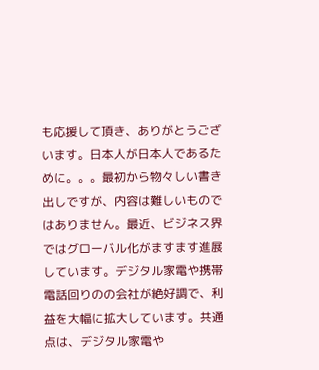も応援して頂き、ありがとうございます。日本人が日本人であるために。。。最初から物々しい書き出しですが、内容は難しいものではありません。最近、ビジネス界ではグローバル化がますます進展しています。デジタル家電や携帯電話回りのの会社が絶好調で、利益を大幅に拡大しています。共通点は、デジタル家電や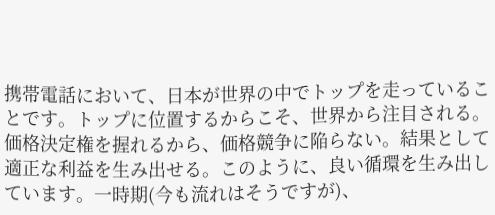携帯電話において、日本が世界の中でトップを走っていることです。トップに位置するからこそ、世界から注目される。価格決定権を握れるから、価格競争に陥らない。結果として適正な利益を生み出せる。このように、良い循環を生み出しています。一時期(今も流れはそうですが)、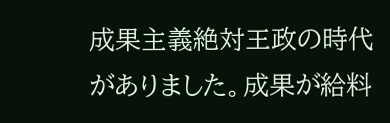成果主義絶対王政の時代がありました。成果が給料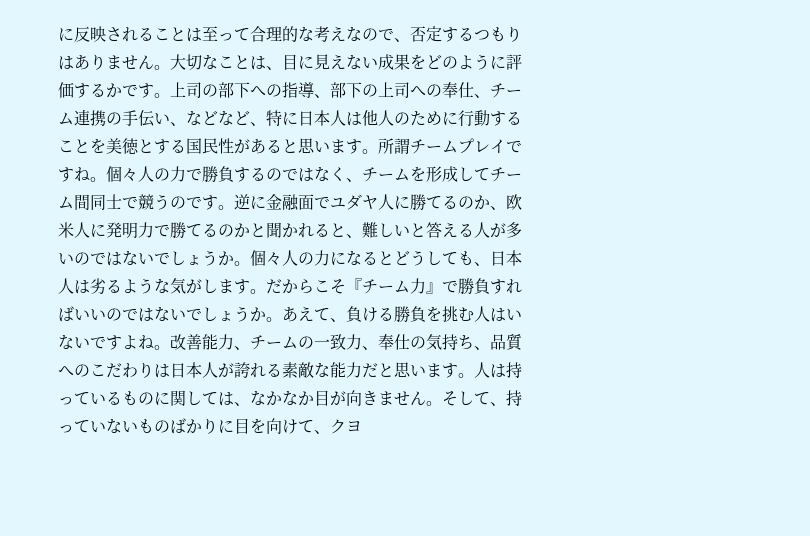に反映されることは至って合理的な考えなので、否定するつもりはありません。大切なことは、目に見えない成果をどのように評価するかです。上司の部下への指導、部下の上司への奉仕、チーム連携の手伝い、などなど、特に日本人は他人のために行動することを美徳とする国民性があると思います。所謂チームプレイですね。個々人の力で勝負するのではなく、チームを形成してチーム間同士で競うのです。逆に金融面でユダヤ人に勝てるのか、欧米人に発明力で勝てるのかと聞かれると、難しいと答える人が多いのではないでしょうか。個々人の力になるとどうしても、日本人は劣るような気がします。だからこそ『チーム力』で勝負すればいいのではないでしょうか。あえて、負ける勝負を挑む人はいないですよね。改善能力、チームの一致力、奉仕の気持ち、品質へのこだわりは日本人が誇れる素敵な能力だと思います。人は持っているものに関しては、なかなか目が向きません。そして、持っていないものばかりに目を向けて、クヨ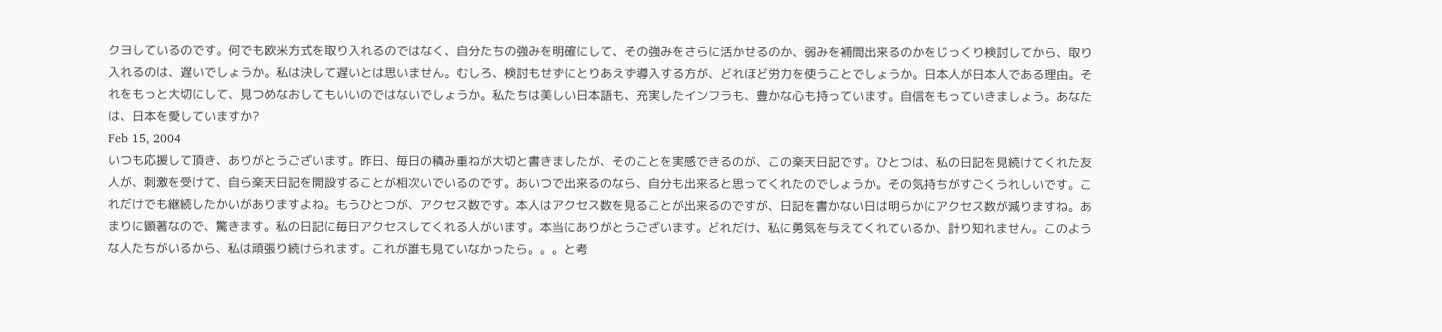クヨしているのです。何でも欧米方式を取り入れるのではなく、自分たちの強みを明確にして、その強みをさらに活かせるのか、弱みを補間出来るのかをじっくり検討してから、取り入れるのは、遅いでしょうか。私は決して遅いとは思いません。むしろ、検討もせずにとりあえず導入する方が、どれほど労力を使うことでしょうか。日本人が日本人である理由。それをもっと大切にして、見つめなおしてもいいのではないでしょうか。私たちは美しい日本語も、充実したインフラも、豊かな心も持っています。自信をもっていきましょう。あなたは、日本を愛していますか?
Feb 15, 2004
いつも応援して頂き、ありがとうございます。昨日、毎日の積み重ねが大切と書きましたが、そのことを実感できるのが、この楽天日記です。ひとつは、私の日記を見続けてくれた友人が、刺激を受けて、自ら楽天日記を開設することが相次いでいるのです。あいつで出来るのなら、自分も出来ると思ってくれたのでしょうか。その気持ちがすごくうれしいです。これだけでも継続したかいがありますよね。もうひとつが、アクセス数です。本人はアクセス数を見ることが出来るのですが、日記を書かない日は明らかにアクセス数が減りますね。あまりに顕著なので、驚きます。私の日記に毎日アクセスしてくれる人がいます。本当にありがとうございます。どれだけ、私に勇気を与えてくれているか、計り知れません。このような人たちがいるから、私は頑張り続けられます。これが誰も見ていなかったら。。。と考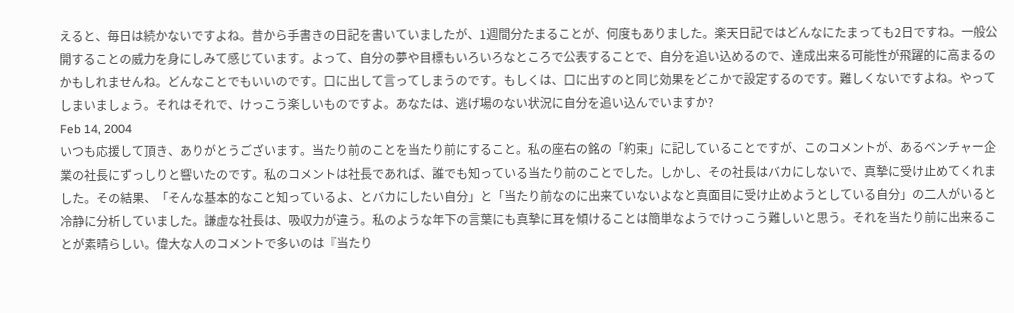えると、毎日は続かないですよね。昔から手書きの日記を書いていましたが、1週間分たまることが、何度もありました。楽天日記ではどんなにたまっても2日ですね。一般公開することの威力を身にしみて感じています。よって、自分の夢や目標もいろいろなところで公表することで、自分を追い込めるので、達成出来る可能性が飛躍的に高まるのかもしれませんね。どんなことでもいいのです。口に出して言ってしまうのです。もしくは、口に出すのと同じ効果をどこかで設定するのです。難しくないですよね。やってしまいましょう。それはそれで、けっこう楽しいものですよ。あなたは、逃げ場のない状況に自分を追い込んでいますか?
Feb 14, 2004
いつも応援して頂き、ありがとうございます。当たり前のことを当たり前にすること。私の座右の銘の「約束」に記していることですが、このコメントが、あるベンチャー企業の社長にずっしりと響いたのです。私のコメントは社長であれば、誰でも知っている当たり前のことでした。しかし、その社長はバカにしないで、真摯に受け止めてくれました。その結果、「そんな基本的なこと知っているよ、とバカにしたい自分」と「当たり前なのに出来ていないよなと真面目に受け止めようとしている自分」の二人がいると冷静に分析していました。謙虚な社長は、吸収力が違う。私のような年下の言葉にも真摯に耳を傾けることは簡単なようでけっこう難しいと思う。それを当たり前に出来ることが素晴らしい。偉大な人のコメントで多いのは『当たり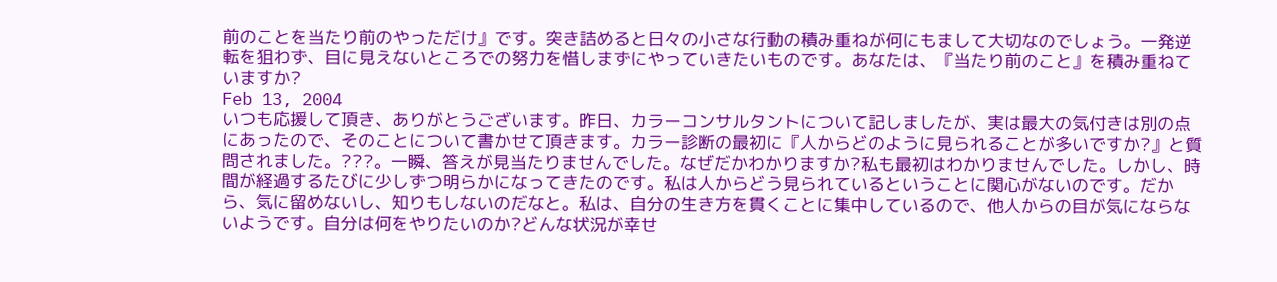前のことを当たり前のやっただけ』です。突き詰めると日々の小さな行動の積み重ねが何にもまして大切なのでしょう。一発逆転を狙わず、目に見えないところでの努力を惜しまずにやっていきたいものです。あなたは、『当たり前のこと』を積み重ねていますか?
Feb 13, 2004
いつも応援して頂き、ありがとうございます。昨日、カラーコンサルタントについて記しましたが、実は最大の気付きは別の点にあったので、そのことについて書かせて頂きます。カラー診断の最初に『人からどのように見られることが多いですか?』と質問されました。???。一瞬、答えが見当たりませんでした。なぜだかわかりますか?私も最初はわかりませんでした。しかし、時間が経過するたびに少しずつ明らかになってきたのです。私は人からどう見られているということに関心がないのです。だから、気に留めないし、知りもしないのだなと。私は、自分の生き方を貫くことに集中しているので、他人からの目が気にならないようです。自分は何をやりたいのか?どんな状況が幸せ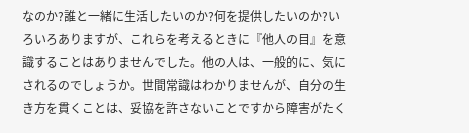なのか?誰と一緒に生活したいのか?何を提供したいのか?いろいろありますが、これらを考えるときに『他人の目』を意識することはありませんでした。他の人は、一般的に、気にされるのでしょうか。世間常識はわかりませんが、自分の生き方を貫くことは、妥協を許さないことですから障害がたく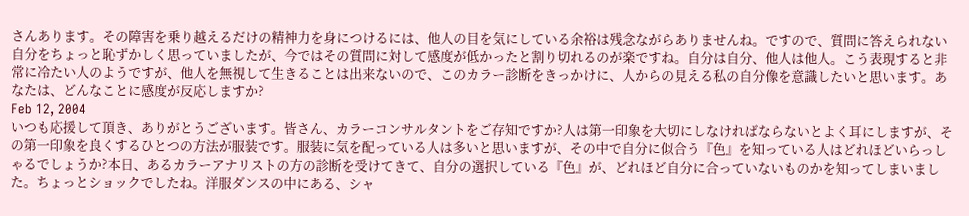さんあります。その障害を乗り越えるだけの精神力を身につけるには、他人の目を気にしている余裕は残念ながらありませんね。ですので、質問に答えられない自分をちょっと恥ずかしく思っていましたが、今ではその質問に対して感度が低かったと割り切れるのが楽ですね。自分は自分、他人は他人。こう表現すると非常に冷たい人のようですが、他人を無視して生きることは出来ないので、このカラー診断をきっかけに、人からの見える私の自分像を意識したいと思います。あなたは、どんなことに感度が反応しますか?
Feb 12, 2004
いつも応援して頂き、ありがとうございます。皆さん、カラーコンサルタントをご存知ですか?人は第一印象を大切にしなければならないとよく耳にしますが、その第一印象を良くするひとつの方法が服装です。服装に気を配っている人は多いと思いますが、その中で自分に似合う『色』を知っている人はどれほどいらっしゃるでしょうか?本日、あるカラーアナリストの方の診断を受けてきて、自分の選択している『色』が、どれほど自分に合っていないものかを知ってしまいました。ちょっとショックでしたね。洋服ダンスの中にある、シャ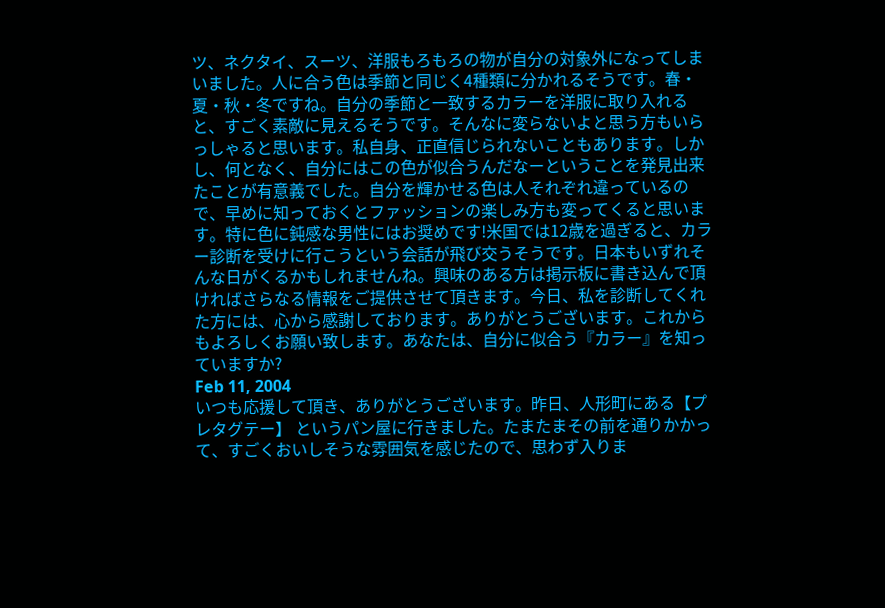ツ、ネクタイ、スーツ、洋服もろもろの物が自分の対象外になってしまいました。人に合う色は季節と同じく4種類に分かれるそうです。春・夏・秋・冬ですね。自分の季節と一致するカラーを洋服に取り入れると、すごく素敵に見えるそうです。そんなに変らないよと思う方もいらっしゃると思います。私自身、正直信じられないこともあります。しかし、何となく、自分にはこの色が似合うんだなーということを発見出来たことが有意義でした。自分を輝かせる色は人それぞれ違っているので、早めに知っておくとファッションの楽しみ方も変ってくると思います。特に色に鈍感な男性にはお奨めです!米国では12歳を過ぎると、カラー診断を受けに行こうという会話が飛び交うそうです。日本もいずれそんな日がくるかもしれませんね。興味のある方は掲示板に書き込んで頂ければさらなる情報をご提供させて頂きます。今日、私を診断してくれた方には、心から感謝しております。ありがとうございます。これからもよろしくお願い致します。あなたは、自分に似合う『カラー』を知っていますか?
Feb 11, 2004
いつも応援して頂き、ありがとうございます。昨日、人形町にある【プレタグテー】 というパン屋に行きました。たまたまその前を通りかかって、すごくおいしそうな雰囲気を感じたので、思わず入りま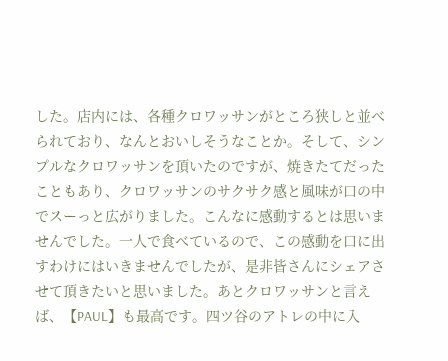した。店内には、各種クロワッサンがところ狭しと並べられており、なんとおいしそうなことか。そして、シンプルなクロワッサンを頂いたのですが、焼きたてだったこともあり、クロワッサンのサクサク感と風味が口の中でスーっと広がりました。こんなに感動するとは思いませんでした。一人で食べているので、この感動を口に出すわけにはいきませんでしたが、是非皆さんにシェアさせて頂きたいと思いました。あとクロワッサンと言えば、【PAUL】も最高です。四ツ谷のアトレの中に入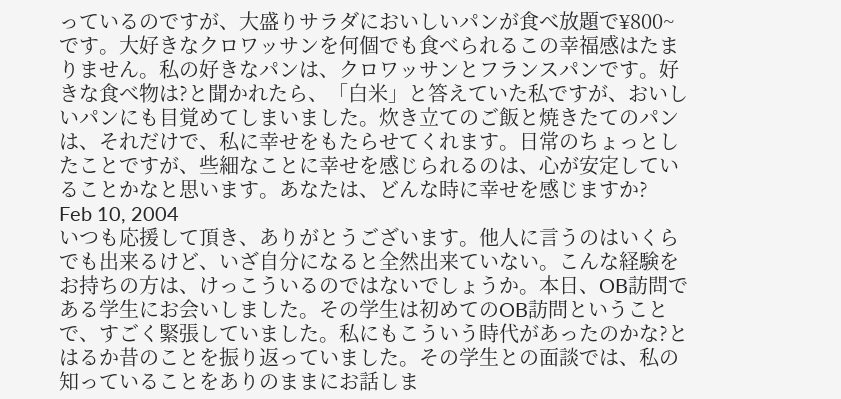っているのですが、大盛りサラダにおいしいパンが食べ放題で¥800~です。大好きなクロワッサンを何個でも食べられるこの幸福感はたまりません。私の好きなパンは、クロワッサンとフランスパンです。好きな食べ物は?と聞かれたら、「白米」と答えていた私ですが、おいしいパンにも目覚めてしまいました。炊き立てのご飯と焼きたてのパンは、それだけで、私に幸せをもたらせてくれます。日常のちょっとしたことですが、些細なことに幸せを感じられるのは、心が安定していることかなと思います。あなたは、どんな時に幸せを感じますか?
Feb 10, 2004
いつも応援して頂き、ありがとうございます。他人に言うのはいくらでも出来るけど、いざ自分になると全然出来ていない。こんな経験をお持ちの方は、けっこういるのではないでしょうか。本日、OB訪問である学生にお会いしました。その学生は初めてのOB訪問ということで、すごく緊張していました。私にもこういう時代があったのかな?とはるか昔のことを振り返っていました。その学生との面談では、私の知っていることをありのままにお話しま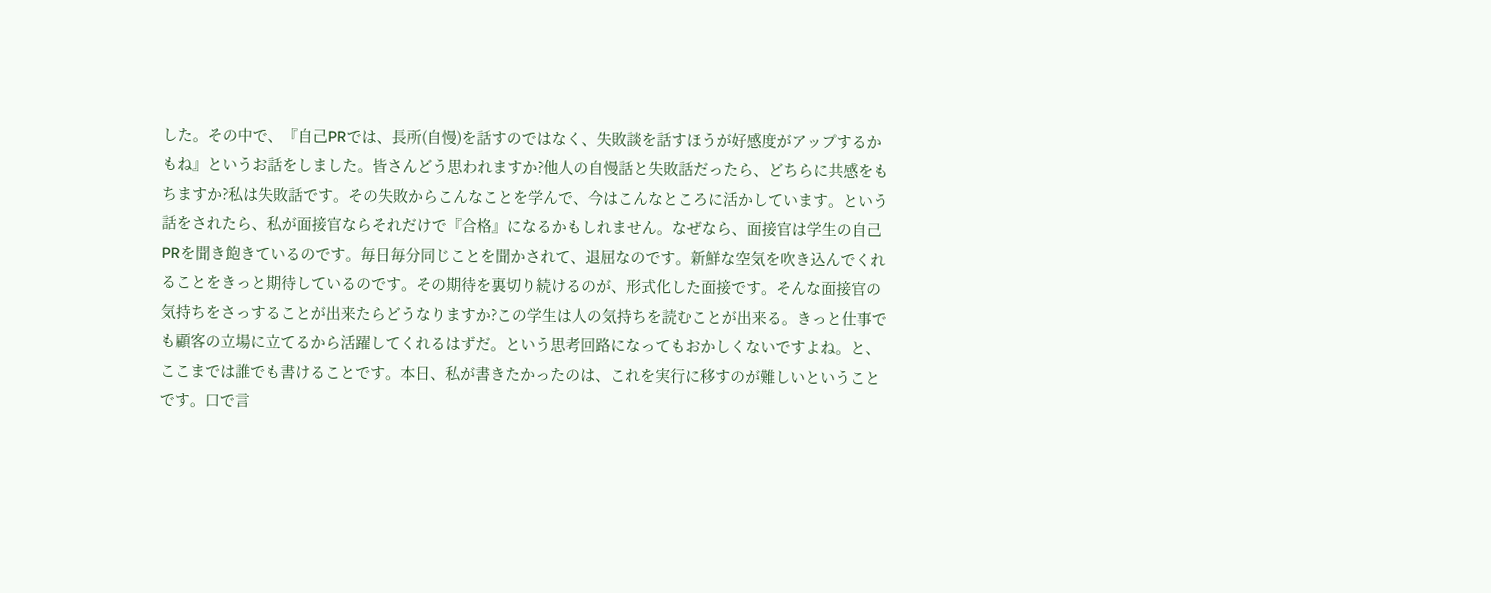した。その中で、『自己PRでは、長所(自慢)を話すのではなく、失敗談を話すほうが好感度がアップするかもね』というお話をしました。皆さんどう思われますか?他人の自慢話と失敗話だったら、どちらに共感をもちますか?私は失敗話です。その失敗からこんなことを学んで、今はこんなところに活かしています。という話をされたら、私が面接官ならそれだけで『合格』になるかもしれません。なぜなら、面接官は学生の自己PRを聞き飽きているのです。毎日毎分同じことを聞かされて、退屈なのです。新鮮な空気を吹き込んでくれることをきっと期待しているのです。その期待を裏切り続けるのが、形式化した面接です。そんな面接官の気持ちをさっすることが出来たらどうなりますか?この学生は人の気持ちを読むことが出来る。きっと仕事でも顧客の立場に立てるから活躍してくれるはずだ。という思考回路になってもおかしくないですよね。と、ここまでは誰でも書けることです。本日、私が書きたかったのは、これを実行に移すのが難しいということです。口で言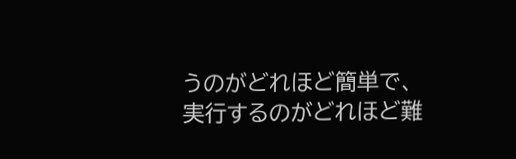うのがどれほど簡単で、実行するのがどれほど難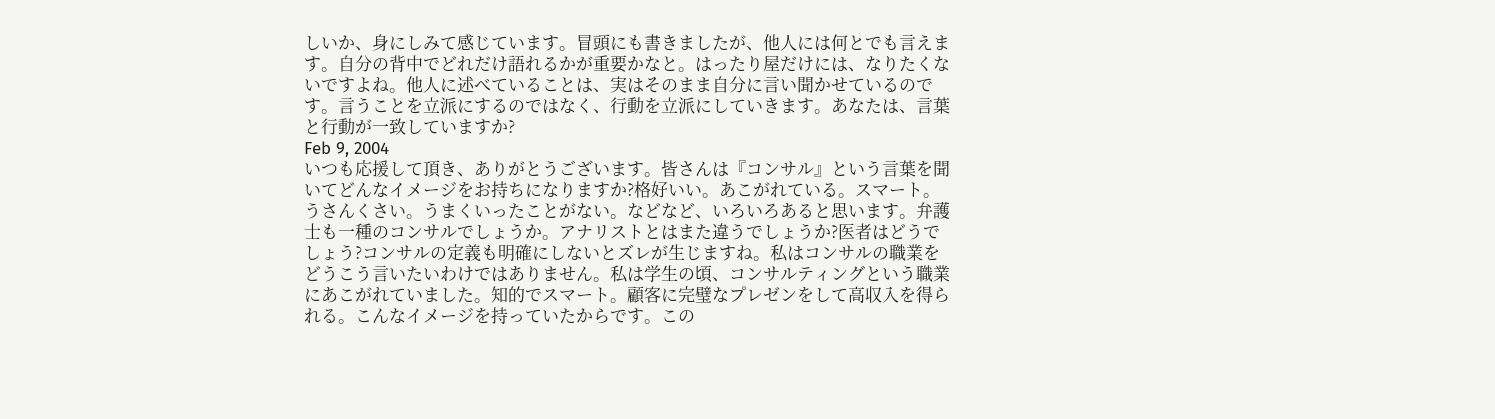しいか、身にしみて感じています。冒頭にも書きましたが、他人には何とでも言えます。自分の背中でどれだけ語れるかが重要かなと。はったり屋だけには、なりたくないですよね。他人に述べていることは、実はそのまま自分に言い聞かせているのです。言うことを立派にするのではなく、行動を立派にしていきます。あなたは、言葉と行動が一致していますか?
Feb 9, 2004
いつも応援して頂き、ありがとうございます。皆さんは『コンサル』という言葉を聞いてどんなイメージをお持ちになりますか?格好いい。あこがれている。スマート。うさんくさい。うまくいったことがない。などなど、いろいろあると思います。弁護士も一種のコンサルでしょうか。アナリストとはまた違うでしょうか?医者はどうでしょう?コンサルの定義も明確にしないとズレが生じますね。私はコンサルの職業をどうこう言いたいわけではありません。私は学生の頃、コンサルティングという職業にあこがれていました。知的でスマート。顧客に完璧なプレゼンをして高収入を得られる。こんなイメージを持っていたからです。この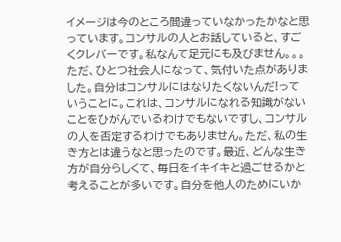イメージは今のところ間違っていなかったかなと思っています。コンサルの人とお話していると、すごくクレバーです。私なんて足元にも及びません。。。ただ、ひとつ社会人になって、気付いた点がありました。自分はコンサルにはなりたくないんだ!っていうことに。これは、コンサルになれる知識がないことをひがんでいるわけでもないですし、コンサルの人を否定するわけでもありません。ただ、私の生き方とは違うなと思ったのです。最近、どんな生き方が自分らしくて、毎日をイキイキと過ごせるかと考えることが多いです。自分を他人のためにいか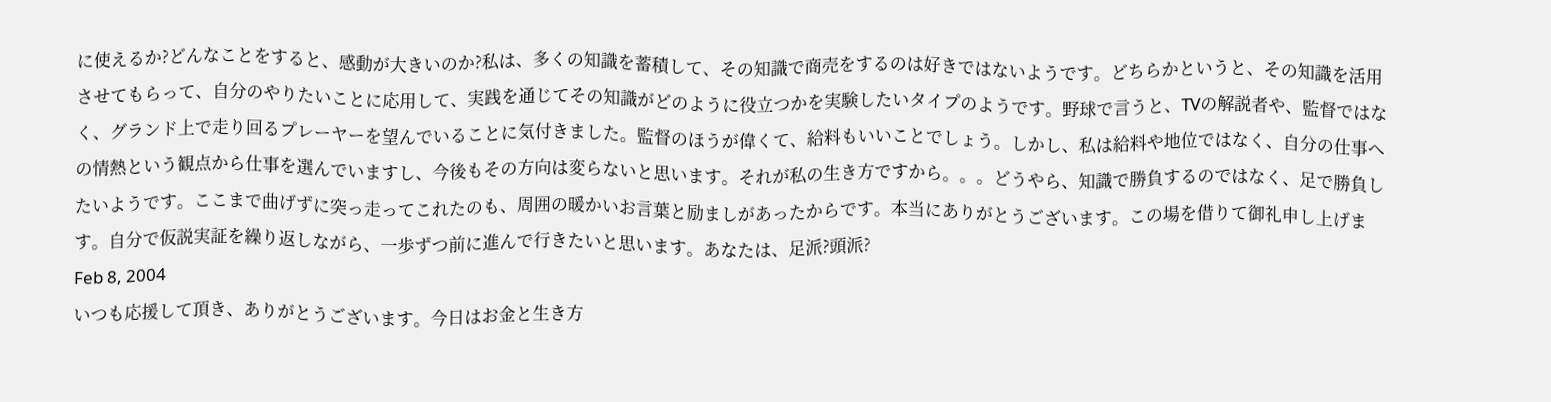に使えるか?どんなことをすると、感動が大きいのか?私は、多くの知識を蓄積して、その知識で商売をするのは好きではないようです。どちらかというと、その知識を活用させてもらって、自分のやりたいことに応用して、実践を通じてその知識がどのように役立つかを実験したいタイプのようです。野球で言うと、TVの解説者や、監督ではなく、グランド上で走り回るプレーヤーを望んでいることに気付きました。監督のほうが偉くて、給料もいいことでしょう。しかし、私は給料や地位ではなく、自分の仕事への情熱という観点から仕事を選んでいますし、今後もその方向は変らないと思います。それが私の生き方ですから。。。どうやら、知識で勝負するのではなく、足で勝負したいようです。ここまで曲げずに突っ走ってこれたのも、周囲の暖かいお言葉と励ましがあったからです。本当にありがとうございます。この場を借りて御礼申し上げます。自分で仮説実証を繰り返しながら、一歩ずつ前に進んで行きたいと思います。あなたは、足派?頭派?
Feb 8, 2004
いつも応援して頂き、ありがとうございます。今日はお金と生き方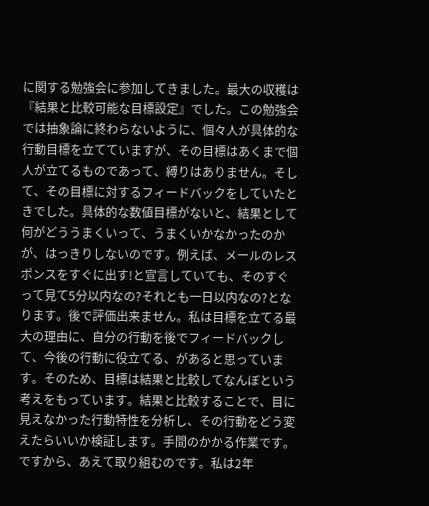に関する勉強会に参加してきました。最大の収穫は『結果と比較可能な目標設定』でした。この勉強会では抽象論に終わらないように、個々人が具体的な行動目標を立てていますが、その目標はあくまで個人が立てるものであって、縛りはありません。そして、その目標に対するフィードバックをしていたときでした。具体的な数値目標がないと、結果として何がどううまくいって、うまくいかなかったのかが、はっきりしないのです。例えば、メールのレスポンスをすぐに出す!と宣言していても、そのすぐって見て5分以内なの?それとも一日以内なの?となります。後で評価出来ません。私は目標を立てる最大の理由に、自分の行動を後でフィードバックして、今後の行動に役立てる、があると思っています。そのため、目標は結果と比較してなんぼという考えをもっています。結果と比較することで、目に見えなかった行動特性を分析し、その行動をどう変えたらいいか検証します。手間のかかる作業です。ですから、あえて取り組むのです。私は2年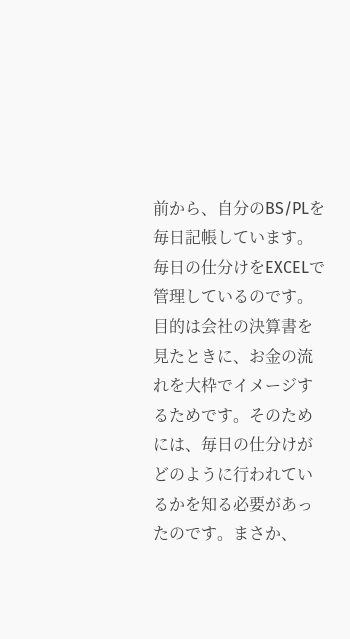前から、自分のBS/PLを毎日記帳しています。毎日の仕分けをEXCELで管理しているのです。目的は会社の決算書を見たときに、お金の流れを大枠でイメージするためです。そのためには、毎日の仕分けがどのように行われているかを知る必要があったのです。まさか、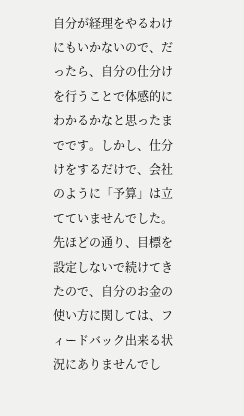自分が経理をやるわけにもいかないので、だったら、自分の仕分けを行うことで体感的にわかるかなと思ったまでです。しかし、仕分けをするだけで、会社のように「予算」は立てていませんでした。先ほどの通り、目標を設定しないで続けてきたので、自分のお金の使い方に関しては、フィードバック出来る状況にありませんでし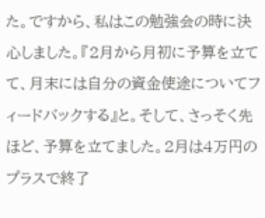た。ですから、私はこの勉強会の時に決心しました。『2月から月初に予算を立てて、月末には自分の資金使途についてフィードバックする』と。そして、さっそく先ほど、予算を立てました。2月は4万円のプラスで終了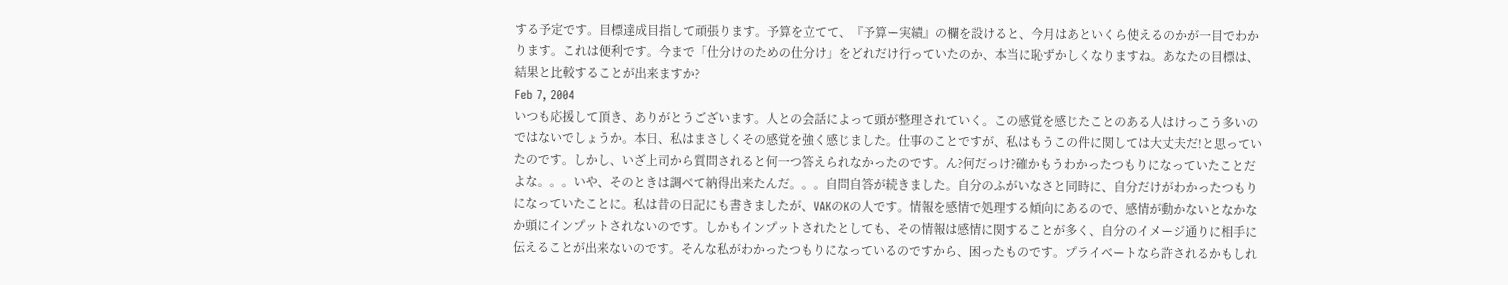する予定です。目標達成目指して頑張ります。予算を立てて、『予算ー実績』の欄を設けると、今月はあといくら使えるのかが一目でわかります。これは便利です。今まで「仕分けのための仕分け」をどれだけ行っていたのか、本当に恥ずかしくなりますね。あなたの目標は、結果と比較することが出来ますか?
Feb 7, 2004
いつも応援して頂き、ありがとうございます。人との会話によって頭が整理されていく。この感覚を感じたことのある人はけっこう多いのではないでしょうか。本日、私はまさしくその感覚を強く感じました。仕事のことですが、私はもうこの件に関しては大丈夫だ!と思っていたのです。しかし、いざ上司から質問されると何一つ答えられなかったのです。ん?何だっけ?確かもうわかったつもりになっていたことだよな。。。いや、そのときは調べて納得出来たんだ。。。自問自答が続きました。自分のふがいなさと同時に、自分だけがわかったつもりになっていたことに。私は昔の日記にも書きましたが、VAKのKの人です。情報を感情で処理する傾向にあるので、感情が動かないとなかなか頭にインプットされないのです。しかもインプットされたとしても、その情報は感情に関することが多く、自分のイメージ通りに相手に伝えることが出来ないのです。そんな私がわかったつもりになっているのですから、困ったものです。プライベートなら許されるかもしれ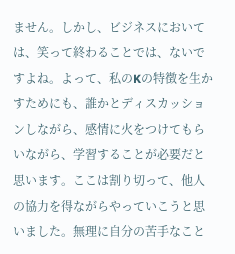ません。しかし、ビジネスにおいては、笑って終わることでは、ないですよね。よって、私のKの特徴を生かすためにも、誰かとディスカッションしながら、感情に火をつけてもらいながら、学習することが必要だと思います。ここは割り切って、他人の協力を得ながらやっていこうと思いました。無理に自分の苦手なこと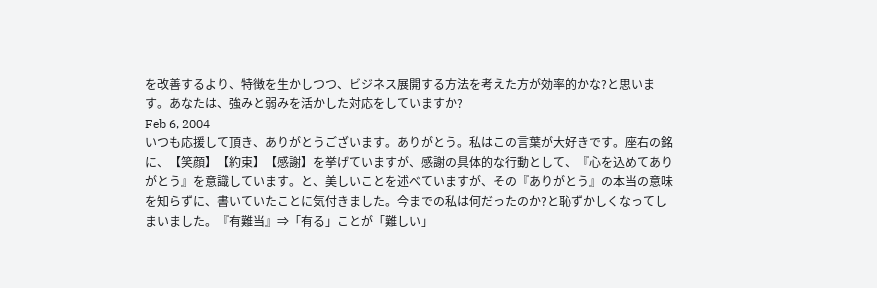を改善するより、特徴を生かしつつ、ビジネス展開する方法を考えた方が効率的かな?と思います。あなたは、強みと弱みを活かした対応をしていますか?
Feb 6, 2004
いつも応援して頂き、ありがとうございます。ありがとう。私はこの言葉が大好きです。座右の銘に、【笑顔】【約束】【感謝】を挙げていますが、感謝の具体的な行動として、『心を込めてありがとう』を意識しています。と、美しいことを述べていますが、その『ありがとう』の本当の意味を知らずに、書いていたことに気付きました。今までの私は何だったのか?と恥ずかしくなってしまいました。『有難当』⇒「有る」ことが「難しい」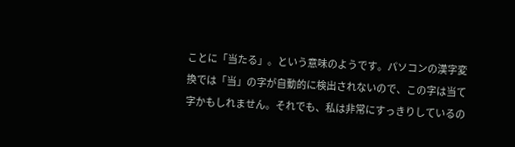ことに「当たる」。という意味のようです。パソコンの漢字変換では「当」の字が自動的に検出されないので、この字は当て字かもしれません。それでも、私は非常にすっきりしているの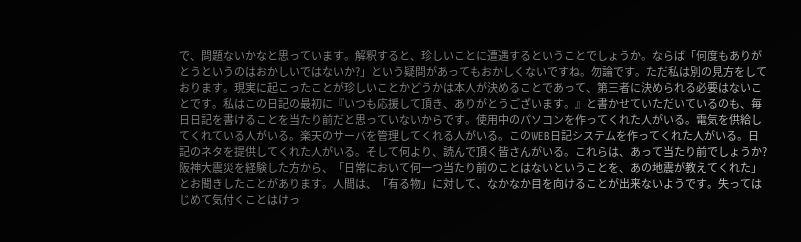で、問題ないかなと思っています。解釈すると、珍しいことに遭遇するということでしょうか。ならば「何度もありがとうというのはおかしいではないか?」という疑問があってもおかしくないですね。勿論です。ただ私は別の見方をしております。現実に起こったことが珍しいことかどうかは本人が決めることであって、第三者に決められる必要はないことです。私はこの日記の最初に『いつも応援して頂き、ありがとうございます。』と書かせていただいているのも、毎日日記を書けることを当たり前だと思っていないからです。使用中のパソコンを作ってくれた人がいる。電気を供給してくれている人がいる。楽天のサーバを管理してくれる人がいる。このWEB日記システムを作ってくれた人がいる。日記のネタを提供してくれた人がいる。そして何より、読んで頂く皆さんがいる。これらは、あって当たり前でしょうか?阪神大震災を経験した方から、「日常において何一つ当たり前のことはないということを、あの地震が教えてくれた」とお聞きしたことがあります。人間は、「有る物」に対して、なかなか目を向けることが出来ないようです。失ってはじめて気付くことはけっ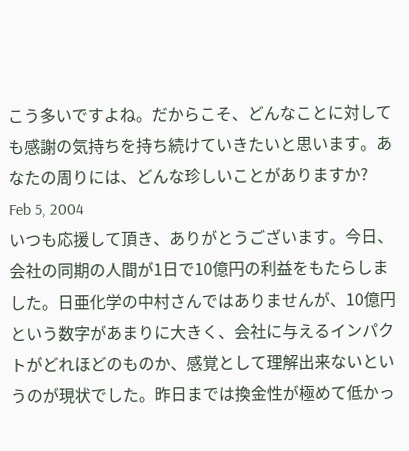こう多いですよね。だからこそ、どんなことに対しても感謝の気持ちを持ち続けていきたいと思います。あなたの周りには、どんな珍しいことがありますか?
Feb 5, 2004
いつも応援して頂き、ありがとうございます。今日、会社の同期の人間が1日で10億円の利益をもたらしました。日亜化学の中村さんではありませんが、10億円という数字があまりに大きく、会社に与えるインパクトがどれほどのものか、感覚として理解出来ないというのが現状でした。昨日までは換金性が極めて低かっ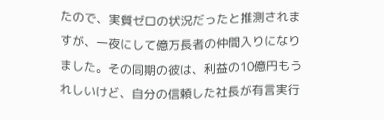たので、実質ゼロの状況だったと推測されますが、一夜にして億万長者の仲間入りになりました。その同期の彼は、利益の10億円もうれしいけど、自分の信頼した社長が有言実行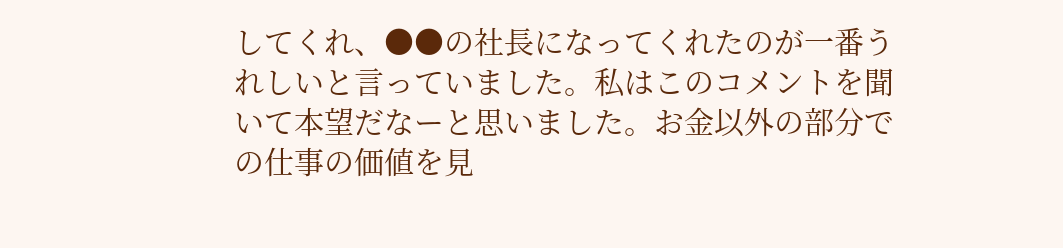してくれ、●●の社長になってくれたのが一番うれしいと言っていました。私はこのコメントを聞いて本望だなーと思いました。お金以外の部分での仕事の価値を見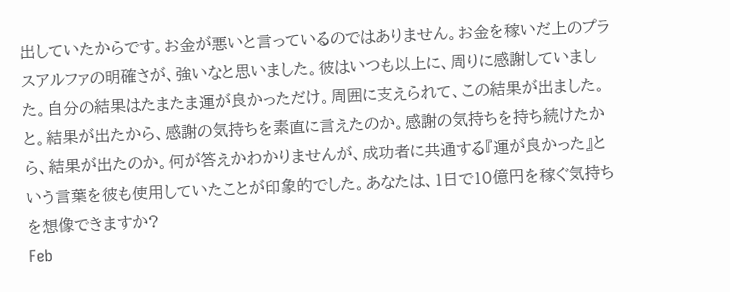出していたからです。お金が悪いと言っているのではありません。お金を稼いだ上のプラスアルファの明確さが、強いなと思いました。彼はいつも以上に、周りに感謝していました。自分の結果はたまたま運が良かっただけ。周囲に支えられて、この結果が出ました。と。結果が出たから、感謝の気持ちを素直に言えたのか。感謝の気持ちを持ち続けたから、結果が出たのか。何が答えかわかりませんが、成功者に共通する『運が良かった』という言葉を彼も使用していたことが印象的でした。あなたは、1日で10億円を稼ぐ気持ちを想像できますか?
Feb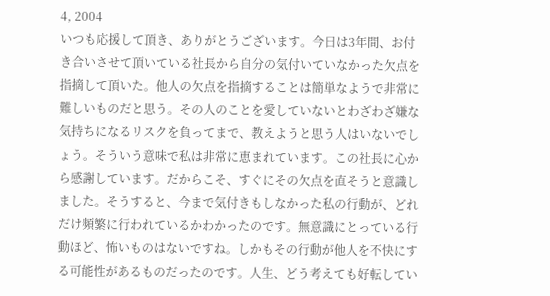4, 2004
いつも応援して頂き、ありがとうございます。今日は3年間、お付き合いさせて頂いている社長から自分の気付いていなかった欠点を指摘して頂いた。他人の欠点を指摘することは簡単なようで非常に難しいものだと思う。その人のことを愛していないとわざわざ嫌な気持ちになるリスクを負ってまで、教えようと思う人はいないでしょう。そういう意味で私は非常に恵まれています。この社長に心から感謝しています。だからこそ、すぐにその欠点を直そうと意識しました。そうすると、今まで気付きもしなかった私の行動が、どれだけ頻繁に行われているかわかったのです。無意識にとっている行動ほど、怖いものはないですね。しかもその行動が他人を不快にする可能性があるものだったのです。人生、どう考えても好転してい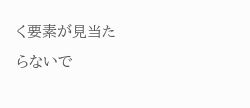く要素が見当たらないで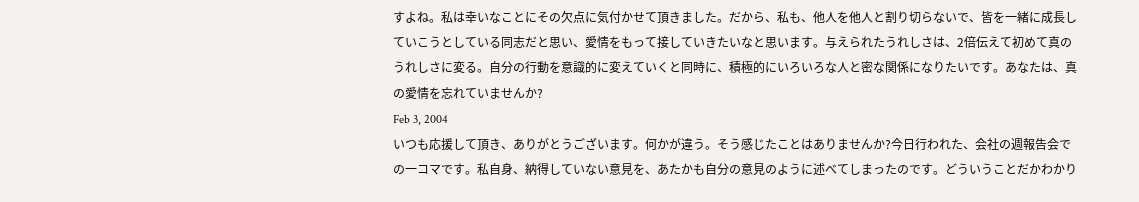すよね。私は幸いなことにその欠点に気付かせて頂きました。だから、私も、他人を他人と割り切らないで、皆を一緒に成長していこうとしている同志だと思い、愛情をもって接していきたいなと思います。与えられたうれしさは、2倍伝えて初めて真のうれしさに変る。自分の行動を意識的に変えていくと同時に、積極的にいろいろな人と密な関係になりたいです。あなたは、真の愛情を忘れていませんか?
Feb 3, 2004
いつも応援して頂き、ありがとうございます。何かが違う。そう感じたことはありませんか?今日行われた、会社の週報告会での一コマです。私自身、納得していない意見を、あたかも自分の意見のように述べてしまったのです。どういうことだかわかり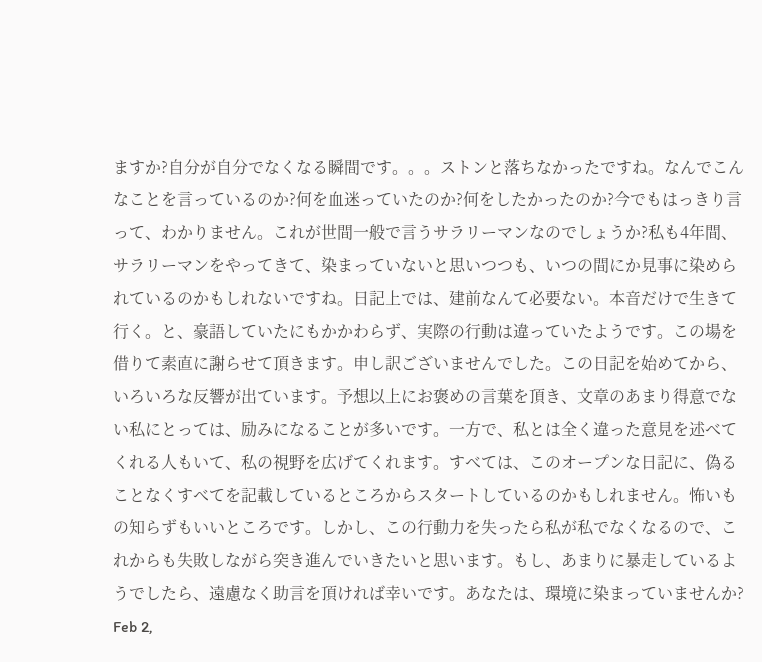ますか?自分が自分でなくなる瞬間です。。。ストンと落ちなかったですね。なんでこんなことを言っているのか?何を血迷っていたのか?何をしたかったのか?今でもはっきり言って、わかりません。これが世間一般で言うサラリーマンなのでしょうか?私も4年間、サラリーマンをやってきて、染まっていないと思いつつも、いつの間にか見事に染められているのかもしれないですね。日記上では、建前なんて必要ない。本音だけで生きて行く。と、豪語していたにもかかわらず、実際の行動は違っていたようです。この場を借りて素直に謝らせて頂きます。申し訳ございませんでした。この日記を始めてから、いろいろな反響が出ています。予想以上にお褒めの言葉を頂き、文章のあまり得意でない私にとっては、励みになることが多いです。一方で、私とは全く違った意見を述べてくれる人もいて、私の視野を広げてくれます。すべては、このオープンな日記に、偽ることなくすべてを記載しているところからスタートしているのかもしれません。怖いもの知らずもいいところです。しかし、この行動力を失ったら私が私でなくなるので、これからも失敗しながら突き進んでいきたいと思います。もし、あまりに暴走しているようでしたら、遠慮なく助言を頂ければ幸いです。あなたは、環境に染まっていませんか?
Feb 2,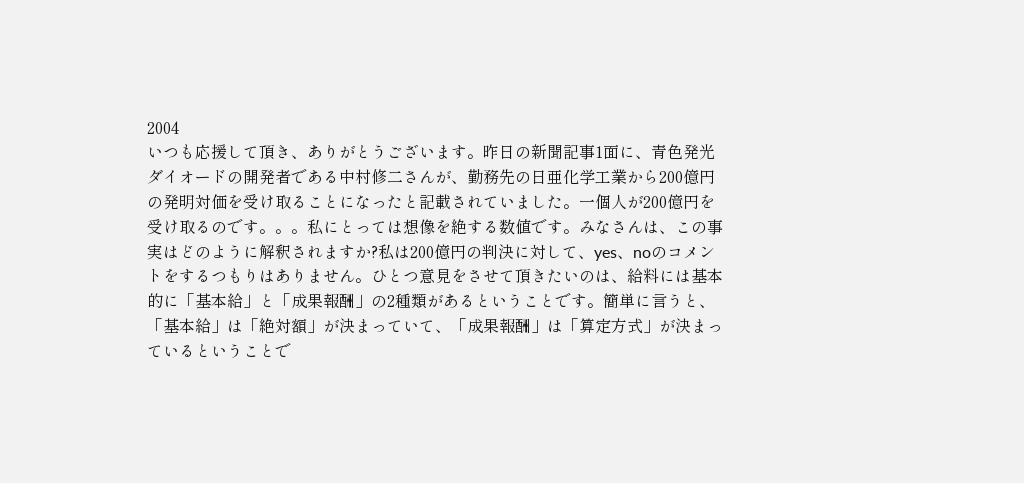2004
いつも応援して頂き、ありがとうございます。昨日の新聞記事1面に、青色発光ダイオードの開発者である中村修二さんが、勤務先の日亜化学工業から200億円の発明対価を受け取ることになったと記載されていました。一個人が200億円を受け取るのです。。。私にとっては想像を絶する数値です。みなさんは、この事実はどのように解釈されますか?私は200億円の判決に対して、yes、noのコメントをするつもりはありません。ひとつ意見をさせて頂きたいのは、給料には基本的に「基本給」と「成果報酬」の2種類があるということです。簡単に言うと、「基本給」は「絶対額」が決まっていて、「成果報酬」は「算定方式」が決まっているということで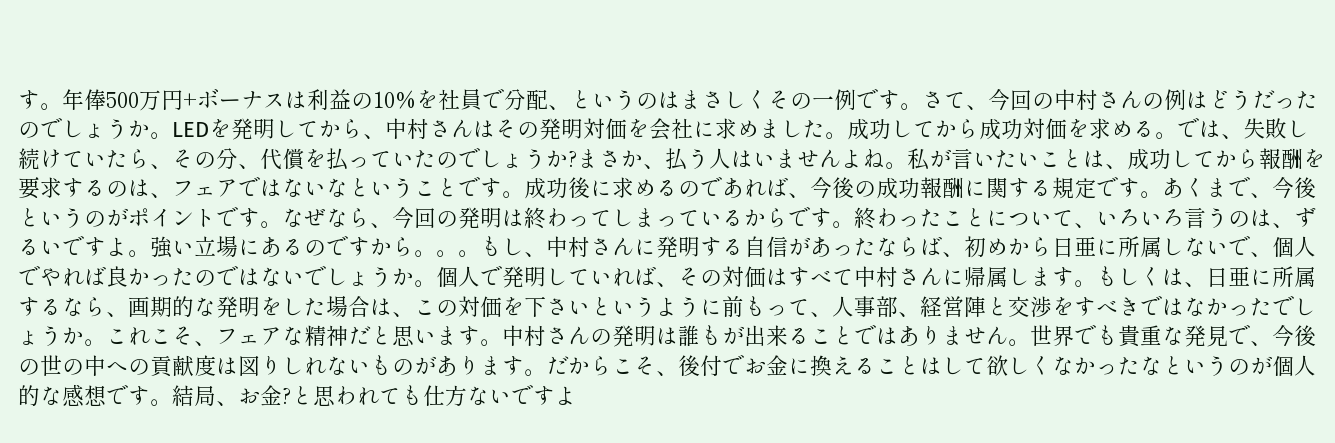す。年俸500万円+ボーナスは利益の10%を社員で分配、というのはまさしくその一例です。さて、今回の中村さんの例はどうだったのでしょうか。LEDを発明してから、中村さんはその発明対価を会社に求めました。成功してから成功対価を求める。では、失敗し続けていたら、その分、代償を払っていたのでしょうか?まさか、払う人はいませんよね。私が言いたいことは、成功してから報酬を要求するのは、フェアではないなということです。成功後に求めるのであれば、今後の成功報酬に関する規定です。あくまで、今後というのがポイントです。なぜなら、今回の発明は終わってしまっているからです。終わったことについて、いろいろ言うのは、ずるいですよ。強い立場にあるのですから。。。もし、中村さんに発明する自信があったならば、初めから日亜に所属しないで、個人でやれば良かったのではないでしょうか。個人で発明していれば、その対価はすべて中村さんに帰属します。もしくは、日亜に所属するなら、画期的な発明をした場合は、この対価を下さいというように前もって、人事部、経営陣と交渉をすべきではなかったでしょうか。これこそ、フェアな精神だと思います。中村さんの発明は誰もが出来ることではありません。世界でも貴重な発見で、今後の世の中への貢献度は図りしれないものがあります。だからこそ、後付でお金に換えることはして欲しくなかったなというのが個人的な感想です。結局、お金?と思われても仕方ないですよ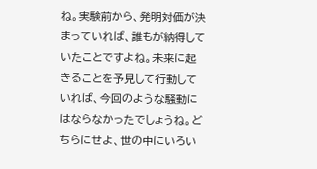ね。実験前から、発明対価が決まっていれば、誰もが納得していたことですよね。未来に起きることを予見して行動していれば、今回のような騒動にはならなかったでしょうね。どちらにせよ、世の中にいろい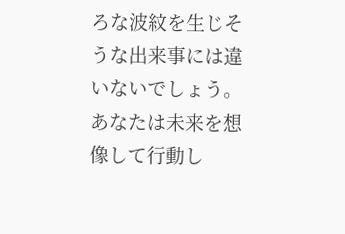ろな波紋を生じそうな出来事には違いないでしょう。あなたは未来を想像して行動し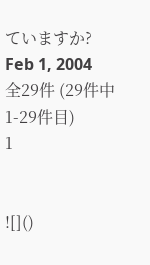ていますか?
Feb 1, 2004
全29件 (29件中 1-29件目)
1


![]()